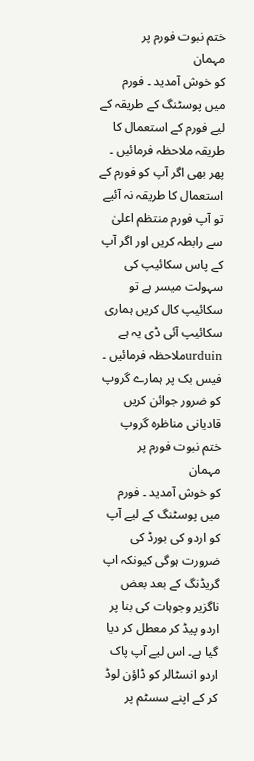ختم نبوت فورم پر
مہمان
کو خوش آمدید ۔ فورم میں پوسٹنگ کے طریقہ کے لیے فورم کے استعمال کا طریقہ ملاحظہ فرمائیں ۔ پھر بھی اگر آپ کو فورم کے استعمال کا طریقہ نہ آئیے تو آپ فورم منتظم اعلیٰ سے رابطہ کریں اور اگر آپ کے پاس سکائیپ کی سہولت میسر ہے تو سکائیپ کال کریں ہماری سکائیپ آئی ڈی یہ ہے urduinملاحظہ فرمائیں ۔ فیس بک پر ہمارے گروپ کو ضرور جوائن کریں قادیانی مناظرہ گروپ
ختم نبوت فورم پر
مہمان
کو خوش آمدید ۔ فورم میں پوسٹنگ کے لیے آپ کو اردو کی بورڈ کی ضرورت ہوگی کیونکہ اپ گریڈنگ کے بعد بعض ناگزیر وجوہات کی بنا پر اردو پیڈ کر معطل کر دیا گیا ہے۔ اس لیے آپ پاک اردو انسٹالر کو ڈاؤن لوڈ کر کے اپنے سسٹم پر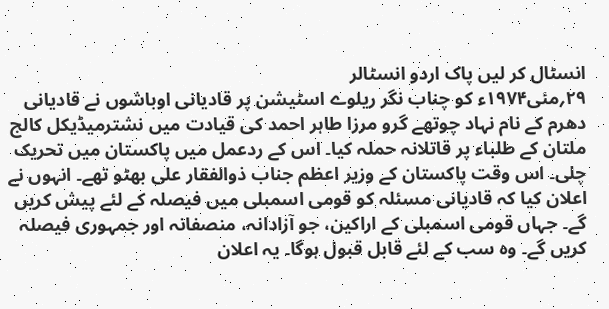انسٹال کر لیں پاک اردو انسٹالر
۲۹؍مئی۱۹۷۴ء کو چناب نگر ریلوے اسٹیشن پر قادیانی اوباشوں نے قادیانی دھرم کے نام نہاد چوتھے گرو مرزا طاہر احمد کی قیادت میں نشترمیڈیکل کالج ملتان کے طلباء پر قاتلانہ حملہ کیا۔ اس کے ردعمل میں پاکستان میں تحریک چلی۔ اس وقت پاکستان کے وزیر اعظم جناب ذوالفقار علی بھٹو تھے۔ انہوں نے اعلان کیا کہ قادیانی مسئلہ کو قومی اسمبلی میں فیصلہ کے لئے پیش کریں گے۔ جہاں قومی اسمبلی کے اراکین، جو آزادانہ، منصفانہ اور جمہوری فیصلہ کریں گے۔ وہ سب کے لئے قابل قبول ہوگا۔ یہ اعلان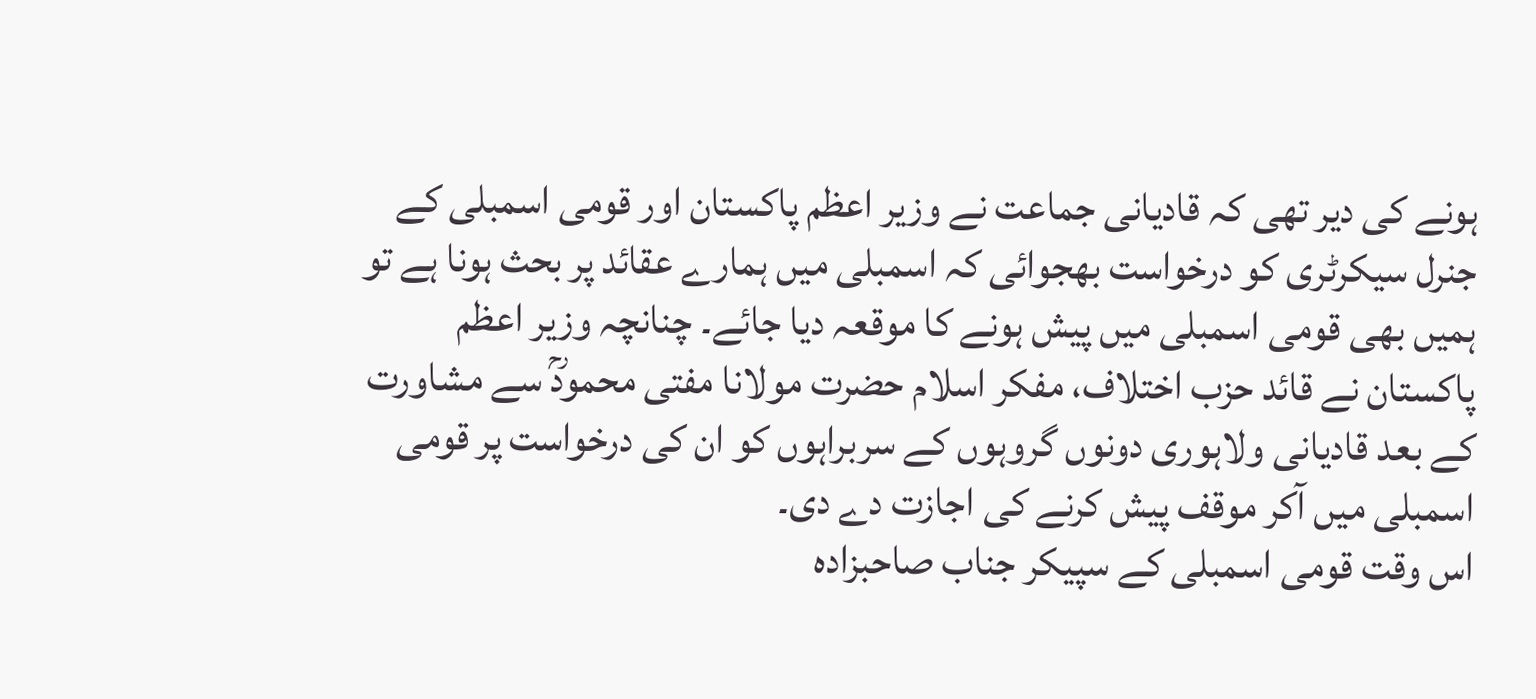ہونے کی دیر تھی کہ قادیانی جماعت نے وزیر اعظم پاکستان اور قومی اسمبلی کے جنرل سیکرٹری کو درخواست بھجوائی کہ اسمبلی میں ہمارے عقائد پر بحث ہونا ہے تو ہمیں بھی قومی اسمبلی میں پیش ہونے کا موقعہ دیا جائے۔ چنانچہ وزیر اعظم پاکستان نے قائد حزب اختلاف، مفکر اسلام حضرت مولانا مفتی محمودؒ سے مشاورت کے بعد قادیانی ولاہوری دونوں گروہوں کے سربراہوں کو ان کی درخواست پر قومی اسمبلی میں آکر موقف پیش کرنے کی اجازت دے دی۔
اس وقت قومی اسمبلی کے سپیکر جناب صاحبزادہ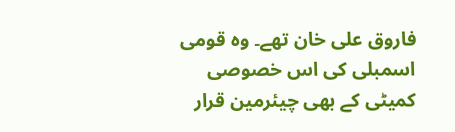فاروق علی خان تھے۔ وہ قومی اسمبلی کی اس خصوصی کمیٹی کے بھی چیئرمین قرار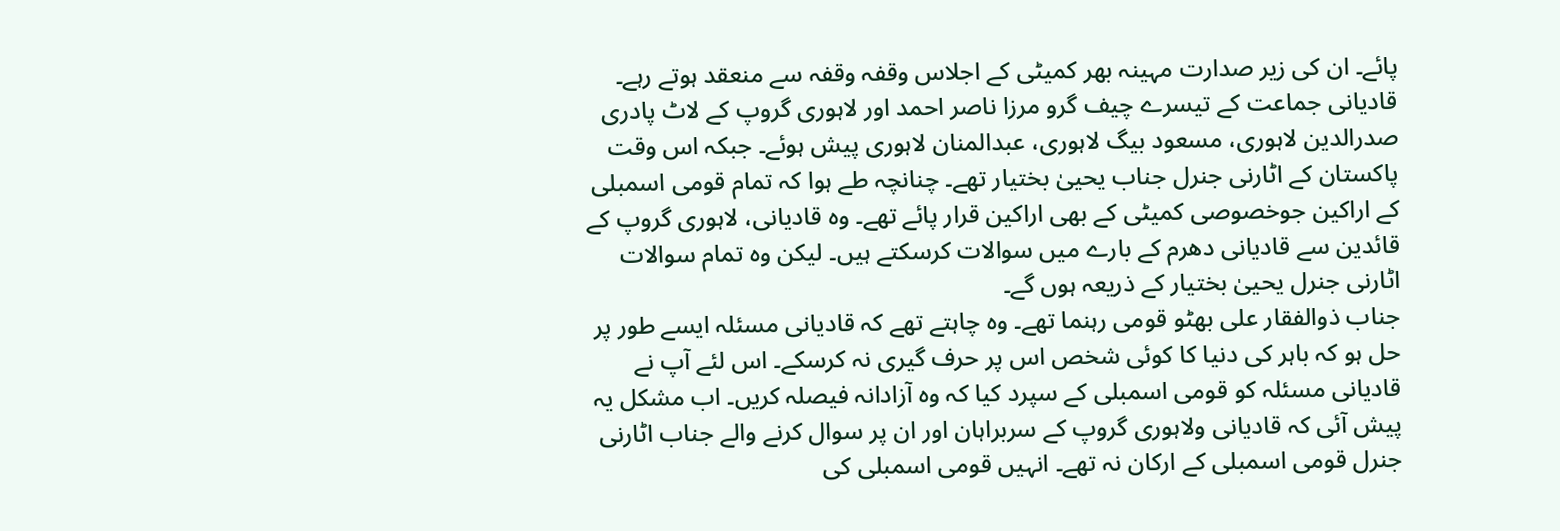پائے۔ ان کی زیر صدارت مہینہ بھر کمیٹی کے اجلاس وقفہ وقفہ سے منعقد ہوتے رہے۔
قادیانی جماعت کے تیسرے چیف گرو مرزا ناصر احمد اور لاہوری گروپ کے لاٹ پادری صدرالدین لاہوری، مسعود بیگ لاہوری، عبدالمنان لاہوری پیش ہوئے۔ جبکہ اس وقت پاکستان کے اٹارنی جنرل جناب یحییٰ بختیار تھے۔ چنانچہ طے ہوا کہ تمام قومی اسمبلی کے اراکین جوخصوصی کمیٹی کے بھی اراکین قرار پائے تھے۔ وہ قادیانی، لاہوری گروپ کے قائدین سے قادیانی دھرم کے بارے میں سوالات کرسکتے ہیں۔ لیکن وہ تمام سوالات اٹارنی جنرل یحییٰ بختیار کے ذریعہ ہوں گے۔
جناب ذوالفقار علی بھٹو قومی رہنما تھے۔ وہ چاہتے تھے کہ قادیانی مسئلہ ایسے طور پر حل ہو کہ باہر کی دنیا کا کوئی شخص اس پر حرف گیری نہ کرسکے۔ اس لئے آپ نے قادیانی مسئلہ کو قومی اسمبلی کے سپرد کیا کہ وہ آزادانہ فیصلہ کریں۔ اب مشکل یہ پیش آئی کہ قادیانی ولاہوری گروپ کے سربراہان اور ان پر سوال کرنے والے جناب اٹارنی جنرل قومی اسمبلی کے ارکان نہ تھے۔ انہیں قومی اسمبلی کی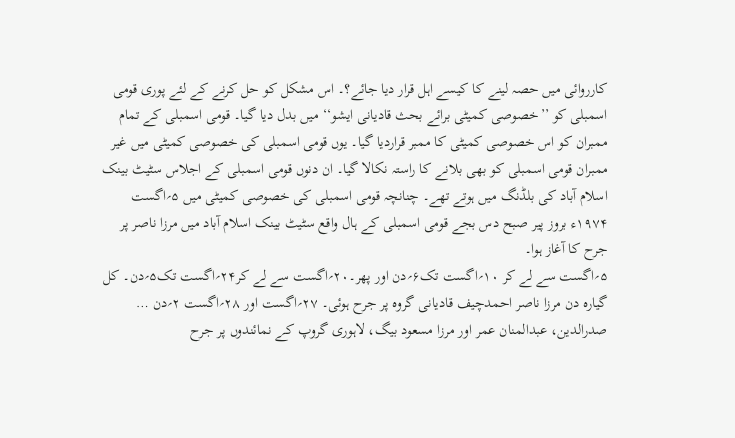کارروائی میں حصہ لینے کا کیسے اہل قرار دیا جائے؟۔ اس مشکل کو حل کرنے کے لئے پوری قومی اسمبلی کو ’’خصوصی کمیٹی برائے بحث قادیانی ایشو‘‘ میں بدل دیا گیا۔ قومی اسمبلی کے تمام ممبران کو اس خصوصی کمیٹی کا ممبر قراردیا گیا۔ یوں قومی اسمبلی کی خصوصی کمیٹی میں غیر ممبران قومی اسمبلی کو بھی بلانے کا راستہ نکالا گیا۔ ان دنوں قومی اسمبلی کے اجلاس سٹیٹ بینک اسلام آباد کی بلڈنگ میں ہوتے تھے۔ چنانچہ قومی اسمبلی کی خصوصی کمیٹی میں ۵؍اگست ۱۹۷۴ء بروز پیر صبح دس بجے قومی اسمبلی کے ہال واقع سٹیٹ بینک اسلام آباد میں مرزا ناصر پر جرح کا آغاز ہوا۔
۵؍اگست سے لے کر ۱۰؍اگست تک۶؍دن اور پھر۔۲۰؍اگست سے لے کر۲۴؍اگست تک۵؍دن۔ کل گیارہ دن مرزا ناصر احمدچیف قادیانی گروہ پر جرح ہوئی۔ ۲۷؍اگست اور ۲۸؍اگست ۲؍دن … صدرالدین، عبدالمنان عمر اور مرزا مسعود بیگ، لاہوری گروپ کے نمائندوں پر جرح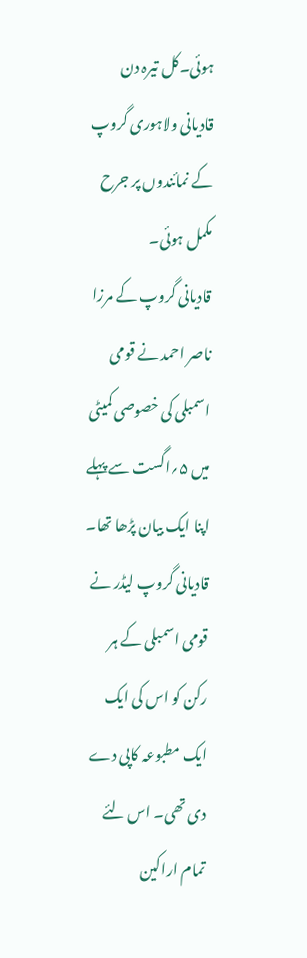ہوئی۔کل تیرہ دن قادیانی ولاہوری گروپ کے نمائندوں پر جرح مکمل ہوئی۔
قادیانی گروپ کے مرزا ناصر احمد نے قومی اسمبلی کی خصوصی کمیٹی میں ۵؍اگست سے پہلے اپنا ایک بیان پڑھا تھا۔ قادیانی گروپ لیڈر نے قومی اسمبلی کے ہر رکن کو اس کی ایک ایک مطبوعہ کاپی دے دی تھی۔ اس لئے تمام اراکین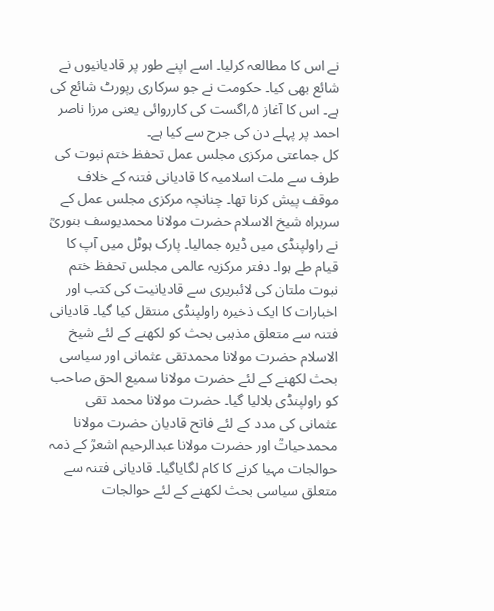نے اس کا مطالعہ کرلیا۔ اسے اپنے طور پر قادیانیوں نے شائع بھی کیا۔ حکومت نے جو سرکاری رپورٹ شائع کی ہے۔ اس کا آغاز ۵؍اگست کی کارروائی یعنی مرزا ناصر احمد پر پہلے دن کی جرح سے کیا ہے۔
کل جماعتی مرکزی مجلس عمل تحفظ ختم نبوت کی طرف سے ملت اسلامیہ کا قادیانی فتنہ کے خلاف موقف پیش کرنا تھا۔ چنانچہ مرکزی مجلس عمل کے سربراہ شیخ الاسلام حضرت مولانا محمدیوسف بنوریؒ نے راولپنڈی میں ڈیرہ جمالیا۔ پارک ہوٹل میں آپ کا قیام طے ہوا۔ دفتر مرکزیہ عالمی مجلس تحفظ ختم نبوت ملتان کی لائبریری سے قادیانیت کی کتب اور اخبارات کا ایک ذخیرہ راولپنڈی منتقل کیا گیا۔ قادیانی فتنہ سے متعلق مذہبی بحث کو لکھنے کے لئے شیخ الاسلام حضرت مولانا محمدتقی عثمانی اور سیاسی بحث لکھنے کے لئے حضرت مولانا سمیع الحق صاحب کو راولپنڈی بلالیا گیا۔ حضرت مولانا محمد تقی عثمانی کی مدد کے لئے فاتح قادیان حضرت مولانا محمدحیاتؒ اور حضرت مولانا عبدالرحیم اشعرؒ کے ذمہ حوالجات مہیا کرنے کا کام لگایاگیا۔ قادیانی فتنہ سے متعلق سیاسی بحث لکھنے کے لئے حوالجات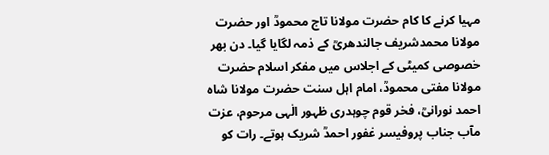مہیا کرنے کا کام حضرت مولانا تاج محمودؒ اور حضرت مولانا محمدشریف جالندھریؒ کے ذمہ لگایا گیا۔ دن بھر خصوصی کمیٹی کے اجلاس میں مفکر اسلام حضرت مولانا مفتی محمودؒ، امام اہل سنت حضرت مولانا شاہ احمد نورانیؒ، فخر قوم چوہدری ظہور الٰہی مرحوم، عزت مآب جناب پروفیسر غفور احمدؒ شریک ہوتے۔ رات کو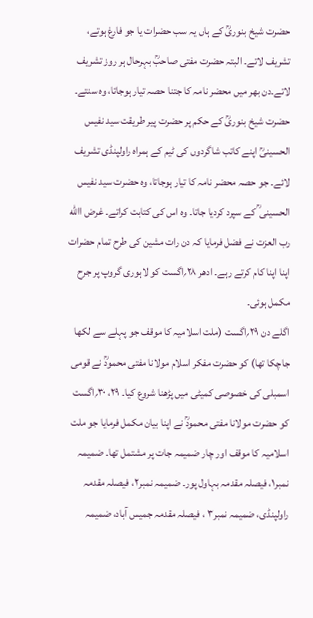حضرت شیخ بنوریؒ کے ہاں یہ سب حضرات یا جو فارغ ہوتے، تشریف لاتے۔ البتہ حضرت مفتی صاحبؒ بہرحال ہر روز تشریف لاتے۔دن بھر میں محضر نامہ کا جتنا حصہ تیار ہوجاتا، وہ سنتے۔ حضرت شیخ بنوریؒ کے حکم پر حضرت پیر طریقت سید نفیس الحسینیؒ اپنے کاتب شاگردوں کی ٹیم کے ہمراہ راولپنڈی تشریف لائے۔ جو حصہ محضر نامہ کا تیار ہوجاتا، وہ حضرت سید نفیس الحسینی ؒ کے سپرد کردیا جاتا۔ وہ اس کی کتابت کراتے۔ غرض االله رب العزت نے فضل فرمایا کہ دن رات مشین کی طرح تمام حضرات اپنا اپنا کام کرتے رہے۔ ادھر ۲۸؍اگست کو لاہوری گروپ پر جرح مکمل ہوئی۔
اگلے دن ۲۹؍اگست (ملت اسلامیہ کا موقف جو پہلے سے لکھا جاچکا تھا) کو حضرت مفکر اسلام مولانا مفتی محمودؒ نے قومی اسمبلی کی خصوصی کمیٹی میں پڑھنا شروع کیا۔ ۲۹، ۳۰؍اگست کو حضرت مولانا مفتی محمودؒ نے اپنا بیان مکمل فرمایا جو ملت اسلامیہ کا موقف اور چار ضمیمہ جات پر مشتمل تھا۔ ضمیمہ نمبر۱، فیصلہ مقدمہ بہاول پور۔ ضمیمہ نمبر۲، فیصلہ مقدمہ راولپنڈی، ضمیمہ نمبر۳ ، فیصلہ مقدمہ جمیس آباد، ضمیمہ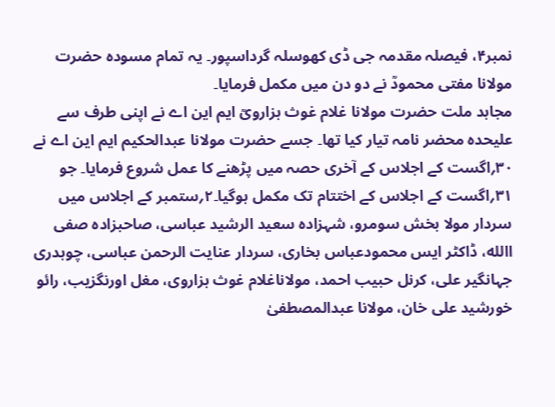نمبر۴، فیصلہ مقدمہ جی ڈی کھوسلہ گرداسپور۔ یہ تمام مسودہ حضرت مولانا مفتی محمودؒ نے دو دن میں مکمل فرمایا۔
مجاہد ملت حضرت مولانا غلام غوث ہزارویؒ ایم این اے نے اپنی طرف سے علیحدہ محضر نامہ تیار کیا تھا۔ جسے حضرت مولانا عبدالحکیم ایم این اے نے ۳۰؍اگست کے اجلاس کے آخری حصہ میں پڑھنے کا عمل شروع فرمایا۔ جو ۳۱؍اگست کے اجلاس کے اختتام تک مکمل ہوگیا۔۲؍ستمبر کے اجلاس میں سردار مولا بخش سومرو، شہزادہ سعید الرشید عباسی، صاحبزادہ صفی االله، ڈاکٹر ایس محمودعباس بخاری، سردار عنایت الرحمن عباسی، چوہدری جہانگیر علی، کرنل حبیب احمد، مولاناغلام غوث ہزاروی، مغل اورنگزیب، رائو خورشید علی خان، مولانا عبدالمصطفیٰ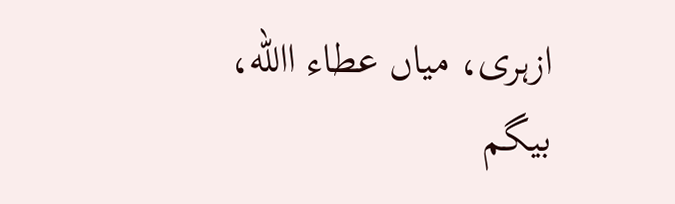ازہری، میاں عطاء االله، بیگم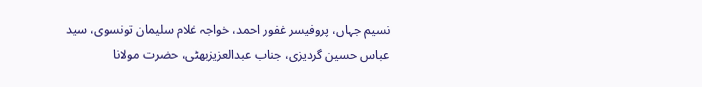نسیم جہاں، پروفیسر غفور احمد، خواجہ غلام سلیمان تونسوی، سید عباس حسین گردیزی، جناب عبدالعزیزبھٹی، حضرت مولانا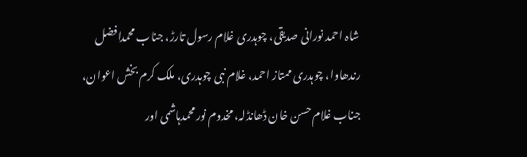شاہ احمد نورانی صدیقی، چوہدری غلام رسول تارڑ، جناب محمدافضل رندھاوا، چوہدری ممتاز احمد، غلام نبی چوہدری، ملک کرم بخش اعوان، جناب غلام حسن خان ڈھانڈلہ، مخدوم نورمحمدہاشمی اور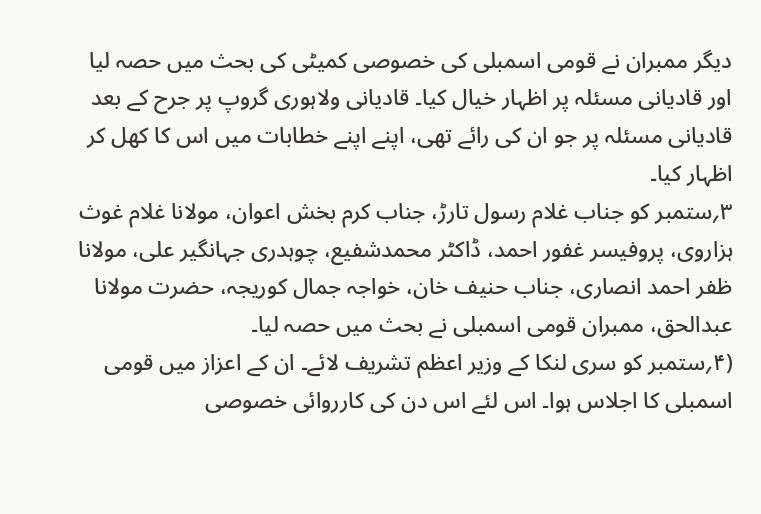دیگر ممبران نے قومی اسمبلی کی خصوصی کمیٹی کی بحث میں حصہ لیا اور قادیانی مسئلہ پر اظہار خیال کیا۔ قادیانی ولاہوری گروپ پر جرح کے بعد قادیانی مسئلہ پر جو ان کی رائے تھی، اپنے اپنے خطابات میں اس کا کھل کر اظہار کیا۔
۳؍ستمبر کو جناب غلام رسول تارڑ، جناب کرم بخش اعوان، مولانا غلام غوث ہزاروی، پروفیسر غفور احمد، ڈاکٹر محمدشفیع، چوہدری جہانگیر علی، مولانا ظفر احمد انصاری، جناب حنیف خان، خواجہ جمال کوریجہ، حضرت مولانا عبدالحق، ممبران قومی اسمبلی نے بحث میں حصہ لیا۔
(۴؍ستمبر کو سری لنکا کے وزیر اعظم تشریف لائے۔ ان کے اعزاز میں قومی اسمبلی کا اجلاس ہوا۔ اس لئے اس دن کی کارروائی خصوصی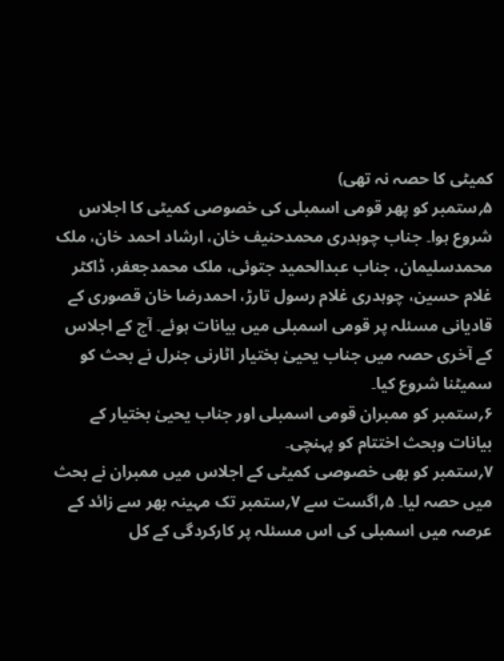کمیٹی کا حصہ نہ تھی)
۵؍ستمبر کو پھر قومی اسمبلی کی خصوصی کمیٹی کا اجلاس شروع ہوا۔ جناب چوہدری محمدحنیف خان، ارشاد احمد خان، ملک محمدسلیمان، جناب عبدالحمید جتوئی، ملک محمدجعفر، ڈاکٹر غلام حسین، چوہدری غلام رسول تارڑ، احمدرضا خان قصوری کے قادیانی مسئلہ پر قومی اسمبلی میں بیانات ہوئے۔ آج کے اجلاس کے آخری حصہ میں جناب یحییٰ بختیار اٹارنی جنرل نے بحث کو سمیٹنا شروع کیا۔
۶؍ستمبر کو ممبران قومی اسمبلی اور جناب یحییٰ بختیار کے بیانات وبحث اختتام کو پہنچی۔
۷؍ستمبر کو بھی خصوصی کمیٹی کے اجلاس میں ممبران نے بحث میں حصہ لیا۔ ۵؍اگست سے ۷؍ستمبر تک مہینہ بھر سے زائد کے عرصہ میں اسمبلی کی اس مسئلہ پر کارکردگی کے کل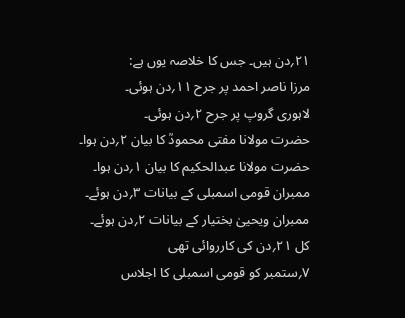۲۱؍دن ہیں۔ جس کا خلاصہ یوں ہے:
مرزا ناصر احمد پر جرح ۱۱؍دن ہوئی۔
لاہوری گروپ پر جرح ۲؍دن ہوئی۔
حضرت مولانا مفتی محمودؒ کا بیان ۲؍دن ہوا۔
حضرت مولانا عبدالحکیم کا بیان ۱؍دن ہوا۔
ممبران قومی اسمبلی کے بیانات ۳؍دن ہوئے۔
ممبران ویحییٰ بختیار کے بیانات ۲؍دن ہوئے۔
کل ۲۱؍دن کی کارروائی تھی
۷؍ستمبر کو قومی اسمبلی کا اجلاس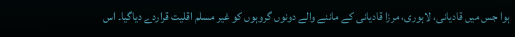ہوا جس میں قادیانی، لاہوری، مرزا قادیانی کے ماننے والے دونوں گروہوں کو غیر مسلم اقلیت قراردے دیاگیا۔ اس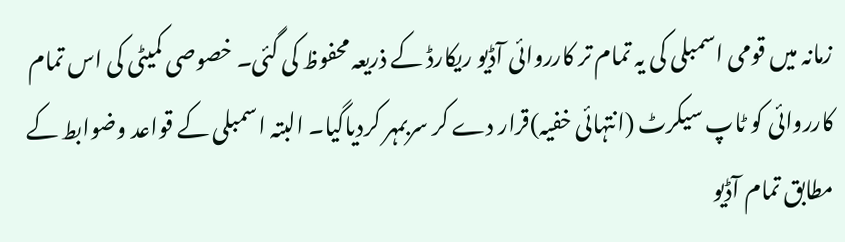زمانہ میں قومی اسمبلی کی یہ تمام تر کارروائی آڈیو ریکارڈ کے ذریعہ محفوظ کی گئی۔ خصوصی کمیٹی کی اس تمام کارروائی کو ٹاپ سیکرٹ (انتہائی خفیہ)قرار دے کر سربمہر کردیاگیا۔ البتہ اسمبلی کے قواعد وضوابط کے مطابق تمام آڈیو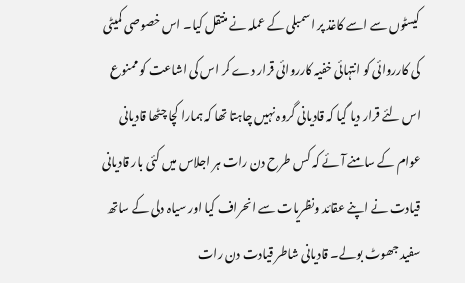کیسٹوں سے اسے کاغذ پر اسمبلی کے عملہ نے منتقل کیا۔ اس خصوصی کمیٹی کی کارروائی کو انتہائی خفیہ کارروائی قرار دے کر اس کی اشاعت کو ممنوع اس لئے قرار دیا گیا کہ قادیانی گروہ نہیں چاہتا تھا کہ ہمارا کچا چٹھا قادیانی عوام کے سامنے آئے کہ کس طرح دن رات ہر اجلاس میں کئی بار قادیانی قیادت نے اپنے عقائد ونظریات سے انحراف کیا اور سیاہ دلی کے ساتھ سفید جھوٹ بولے۔ قادیانی شاطر قیادت دن رات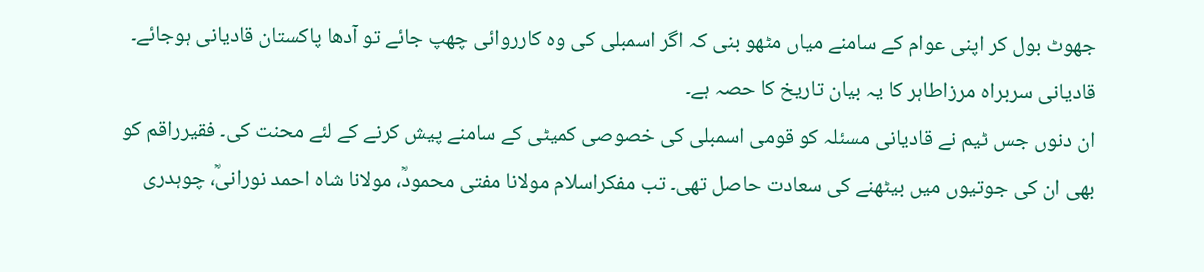جھوٹ بول کر اپنی عوام کے سامنے میاں مٹھو بنی کہ اگر اسمبلی کی وہ کارروائی چھپ جائے تو آدھا پاکستان قادیانی ہوجائے۔ قادیانی سربراہ مرزاطاہر کا یہ بیان تاریخ کا حصہ ہے۔
ان دنوں جس ٹیم نے قادیانی مسئلہ کو قومی اسمبلی کی خصوصی کمیٹی کے سامنے پیش کرنے کے لئے محنت کی۔ فقیرراقم کو بھی ان کی جوتیوں میں بیٹھنے کی سعادت حاصل تھی۔ تب مفکراسلام مولانا مفتی محمودؒ، مولانا شاہ احمد نورانیؒ، چوہدری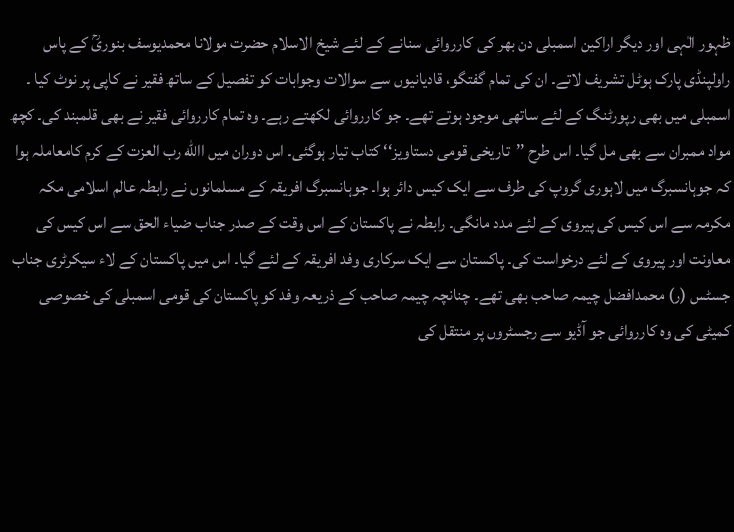ظہور الٰہی اور دیگر اراکین اسمبلی دن بھر کی کارروائی سنانے کے لئے شیخ الاسلام حضرت مولانا محمدیوسف بنوریؒ کے پاس راولپنڈی پارک ہوٹل تشریف لاتے۔ ان کی تمام گفتگو، قادیانیوں سے سوالات وجوابات کو تفصیل کے ساتھ فقیر نے کاپی پر نوٹ کیا ۔ اسمبلی میں بھی رپورٹنگ کے لئے ساتھی موجود ہوتے تھے۔ جو کارروائی لکھتے رہے۔ وہ تمام کارروائی فقیر نے بھی قلمبند کی۔ کچھ مواد ممبران سے بھی مل گیا۔ اس طرح ’’تاریخی قومی دستاویز‘‘ کتاب تیار ہوگئی۔ اس دوران میں االله رب العزت کے کرم کامعاملہ ہوا کہ جوہانسبرگ میں لاہوری گروپ کی طرف سے ایک کیس دائر ہوا۔ جوہانسبرگ افریقہ کے مسلمانوں نے رابطہ عالم اسلامی مکہ مکرمہ سے اس کیس کی پیروی کے لئے مدد مانگی۔ رابطہ نے پاکستان کے اس وقت کے صدر جناب ضیاء الحق سے اس کیس کی معاونت اور پیروی کے لئے درخواست کی۔ پاکستان سے ایک سرکاری وفد افریقہ کے لئے گیا۔ اس میں پاکستان کے لاء سیکرٹری جناب جسٹس (ر) محمدافضل چیمہ صاحب بھی تھے۔ چنانچہ چیمہ صاحب کے ذریعہ وفد کو پاکستان کی قومی اسمبلی کی خصوصی کمیٹی کی وہ کارروائی جو آڈیو سے رجسٹروں پر منتقل کی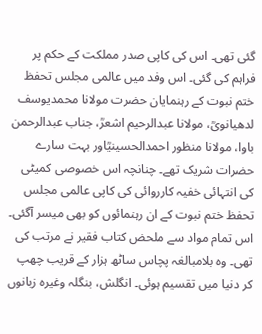گئی تھی۔ اس کی کاپی صدر مملکت کے حکم پر فراہم کی گئی۔ اس وفد میں عالمی مجلس تحفظ ختم نبوت کے رہنمایان حضرت مولانا محمدیوسف لدھیانویؒ، مولانا عبدالرحیم اشعرؒ، جناب عبدالرحمن باوا، مولانا منظور احمدالحسینیؒاور بہت سارے حضرات شریک تھے۔ چنانچہ اس خصوصی کمیٹی کی انتہائی خفیہ کارروائی کی کاپی عالمی مجلس تحفظ ختم نبوت کے ان رہنمائوں کو بھی میسر آگئی۔ اس تمام مواد سے ملحض کتاب فقیر نے مرتب کی تھی۔ وہ بلامبالغہ پچاس ساٹھ ہزار کے قریب چھپ کر دنیا میں تقسیم ہوئی۔ انگلش، بنگلہ وغیرہ زبانوں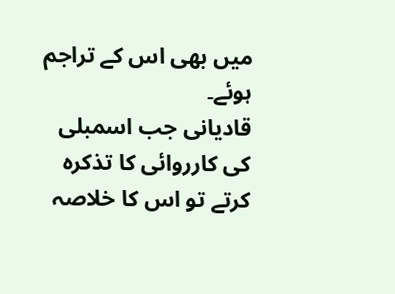میں بھی اس کے تراجم ہوئے۔
قادیانی جب اسمبلی کی کارروائی کا تذکرہ کرتے تو اس کا خلاصہ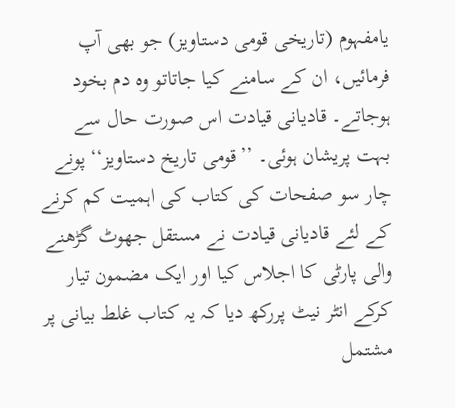یامفہوم (تاریخی قومی دستاویز) جو بھی آپ فرمائیں، ان کے سامنے کیا جاتاتو وہ دم بخود ہوجاتے۔ قادیانی قیادت اس صورت حال سے بہت پریشان ہوئی۔ ’’قومی تاریخ دستاویز‘‘ پونے چار سو صفحات کی کتاب کی اہمیت کم کرنے کے لئے قادیانی قیادت نے مستقل جھوٹ گڑھنے والی پارٹی کا اجلاس کیا اور ایک مضمون تیار کرکے انٹر نیٹ پررکھ دیا کہ یہ کتاب غلط بیانی پر مشتمل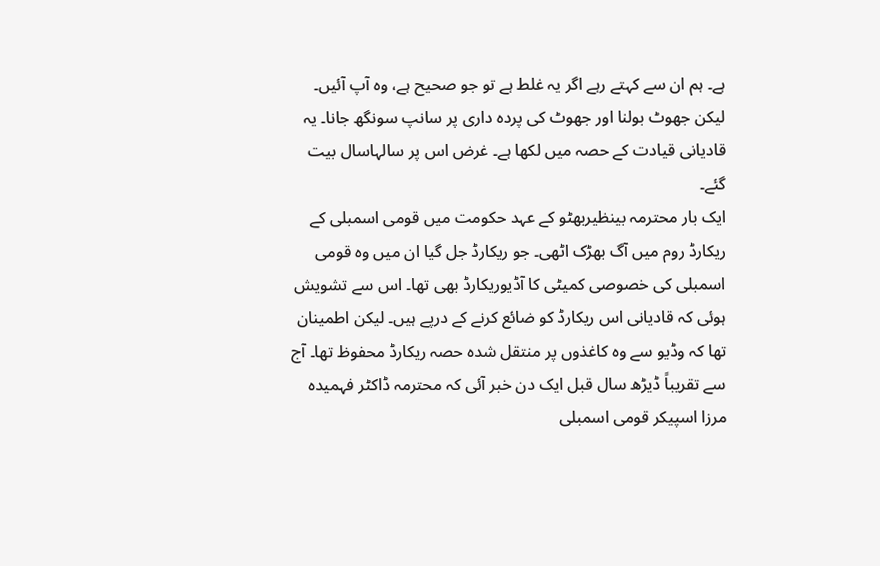ہے۔ ہم ان سے کہتے رہے اگر یہ غلط ہے تو جو صحیح ہے، وہ آپ آئیں۔ لیکن جھوٹ بولنا اور جھوٹ کی پردہ داری پر سانپ سونگھ جانا۔ یہ قادیانی قیادت کے حصہ میں لکھا ہے۔ غرض اس پر سالہاسال بیت گئے۔
ایک بار محترمہ بینظیربھٹو کے عہد حکومت میں قومی اسمبلی کے ریکارڈ روم میں آگ بھڑک اٹھی۔ جو ریکارڈ جل گیا ان میں وہ قومی اسمبلی کی خصوصی کمیٹی کا آڈیوریکارڈ بھی تھا۔ اس سے تشویش ہوئی کہ قادیانی اس ریکارڈ کو ضائع کرنے کے درپے ہیں۔ لیکن اطمینان تھا کہ وڈیو سے وہ کاغذوں پر منتقل شدہ حصہ ریکارڈ محفوظ تھا۔ آج سے تقریباً ڈیڑھ سال قبل ایک دن خبر آئی کہ محترمہ ڈاکٹر فہمیدہ مرزا اسپیکر قومی اسمبلی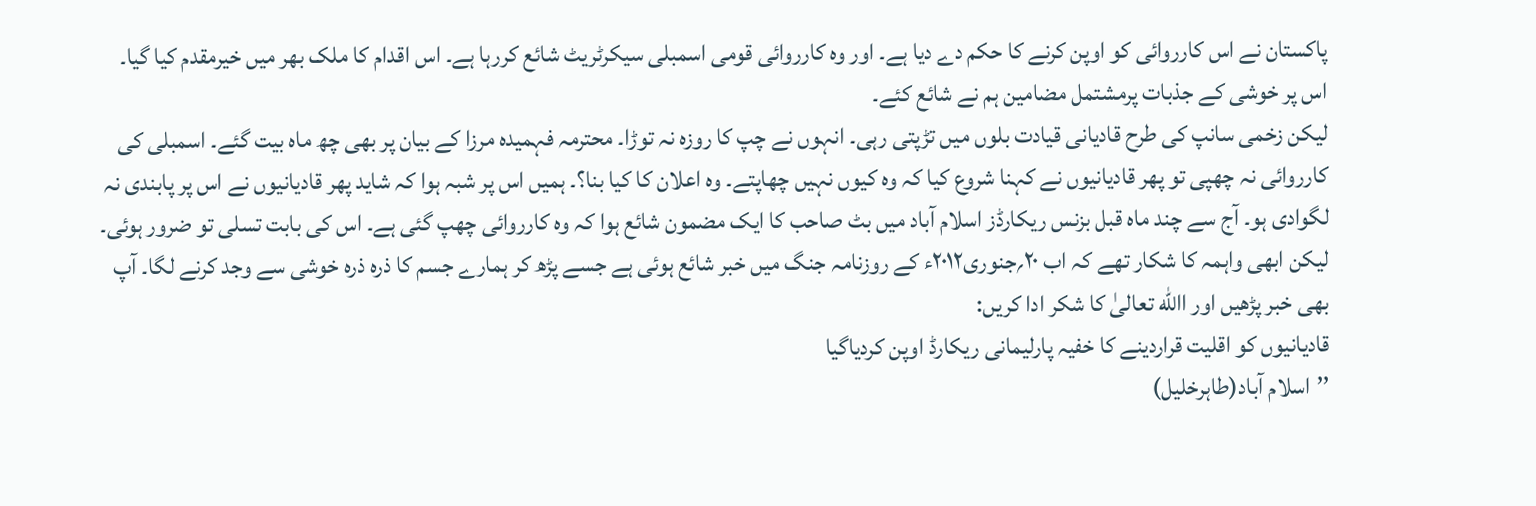پاکستان نے اس کارروائی کو اوپن کرنے کا حکم دے دیا ہے۔ اور وہ کارروائی قومی اسمبلی سیکرٹریٹ شائع کررہا ہے۔ اس اقدام کا ملک بھر میں خیرمقدم کیا گیا۔ اس پر خوشی کے جذبات پرمشتمل مضامین ہم نے شائع کئے۔
لیکن زخمی سانپ کی طرح قادیانی قیادت بلوں میں تڑپتی رہی۔ انہوں نے چپ کا روزہ نہ توڑا۔ محترمہ فہمیدہ مرزا کے بیان پر بھی چھ ماہ بیت گئے۔ اسمبلی کی کارروائی نہ چھپی تو پھر قادیانیوں نے کہنا شروع کیا کہ وہ کیوں نہیں چھاپتے۔ وہ اعلان کا کیا بنا؟۔ ہمیں اس پر شبہ ہوا کہ شاید پھر قادیانیوں نے اس پر پابندی نہ لگوادی ہو۔ آج سے چند ماہ قبل بزنس ریکارڈز اسلام آباد میں بٹ صاحب کا ایک مضمون شائع ہوا کہ وہ کارروائی چھپ گئی ہے۔ اس کی بابت تسلی تو ضرور ہوئی۔ لیکن ابھی واہمہ کا شکار تھے کہ اب ۲۰؍جنوری۲۰۱۲ء کے روزنامہ جنگ میں خبر شائع ہوئی ہے جسے پڑھ کر ہمارے جسم کا ذرہ ذرہ خوشی سے وجد کرنے لگا۔ آپ بھی خبر پڑھیں اور االله تعالیٰ کا شکر ادا کریں:
قادیانیوں کو اقلیت قراردینے کا خفیہ پارلیمانی ریکارڈ اوپن کردیاگیا
’’اسلام آباد(طاہرخلیل)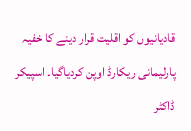قادیانیوں کو اقلیت قرار دینے کا خفیہ پارلیمانی ریکارڈ اوپن کردیاگیا۔ اسپیکر ڈاکٹر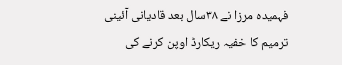فہمیدہ مرزا نے ۳۸سال بعد قادیانی آئینی ترمیم کا خفیہ ریکارڈ اوپن کرنے کی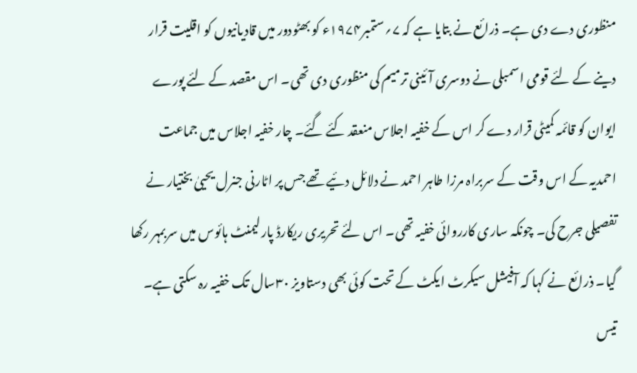منظوری دے دی ہے۔ ذرائع نے بتایا ہے کہ ۷؍ستمبر۱۹۷۴ء کو بھٹودور میں قادیانیوں کو اقلیت قرار دینے کے لئے قومی اسمبلی نے دوسری آئینی ترمیم کی منظوری دی تھی۔ اس مقصد کے لئے پورے ایوان کو قائمہ کمیٹی قرار دے کر اس کے خفیہ اجلاس منعقد کئے گئے۔ چار خفیہ اجلاس میں جماعت احمدیہ کے اس وقت کے سربراہ مرزا طاہر احمد نے دلائل دئیے تھے جس پر اٹارنی جنرل یحییٰ بختیار نے تفصیلی جرح کی۔ چونکہ ساری کارروائی خفیہ تھی۔ اس لئے تحریری ریکارڈ پارلیمنٹ ہائوس میں سربمہر رکھا گیا۔ ذرائع نے کہا کہ آفیشل سیکرٹ ایکٹ کے تحت کوئی بھی دستاویز ۳۰سال تک خفیہ رہ سکتی ہے۔ تیس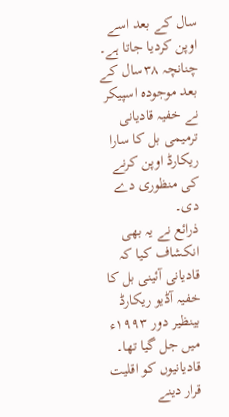سال کے بعد اسے اوپن کردیا جاتا ہے۔ چنانچہ ۳۸سال کے بعد موجودہ اسپیکر نے خفیہ قادیانی ترمیمی بل کا سارا ریکارڈ اوپن کرنے کی منظوری دے دی۔
ذرائع نے یہ بھی انکشاف کیا کہ قادیانی آئینی بل کا خفیہ آڈیو ریکارڈ بینظیر دور ۱۹۹۳ء میں جل گیا تھا۔ قادیانیوں کو اقلیت قرار دینے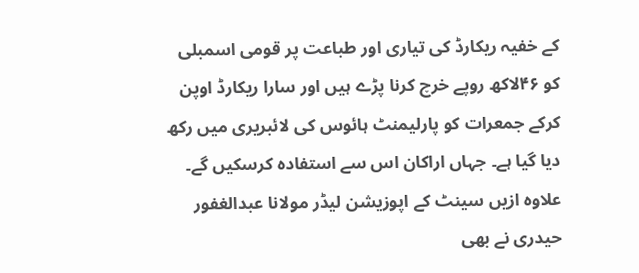کے خفیہ ریکارڈ کی تیاری اور طباعت پر قومی اسمبلی کو ۴۶لاکھ روپے خرچ کرنا پڑے ہیں اور سارا ریکارڈ اوپن کرکے جمعرات کو پارلیمنٹ ہائوس کی لائبریری میں رکھ دیا گیا ہے۔ جہاں اراکان اس سے استفادہ کرسکیں گے۔ علاوہ ازیں سینٹ کے اپوزیشن لیڈر مولانا عبدالغفور حیدری نے بھی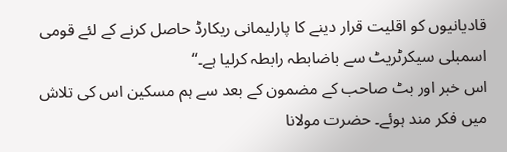قادیانیوں کو اقلیت قرار دینے کا پارلیمانی ریکارڈ حاصل کرنے کے لئے قومی اسمبلی سیکرٹریٹ سے باضابطہ رابطہ کرلیا ہے۔‘‘
اس خبر اور بٹ صاحب کے مضمون کے بعد سے ہم مسکین اس کی تلاش میں فکر مند ہوئے۔ حضرت مولانا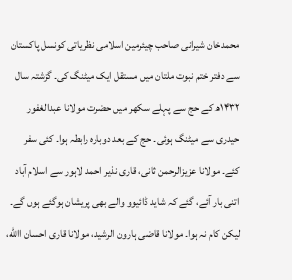محمدخان شیرانی صاحب چیئرمین اسلامی نظریاتی کونسل پاکستان سے دفتر ختم نبوت ملتان میں مستقل ایک میٹنگ کی۔ گزشتہ سال ۱۴۳۲ھ کے حج سے پہلے سکھر میں حضرت مولانا عبدالغفور حیدری سے میٹنگ ہوئی۔ حج کے بعد دوبارہ رابطہ ہوا۔ کئی سفر کئے۔ مولانا عزیزالرحمن ثانی، قاری نذیر احمد لاہور سے اسلام آباد اتنی بار آئے، گئے کہ شاید ڈائیوو والے بھی پریشان ہوگئے ہوں گے۔ لیکن کام نہ ہوا۔ مولانا قاضی ہارون الرشید، مولانا قاری احسان االله،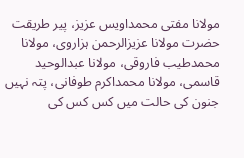مولانا مفتی محمداویس عزیز، پیر طریقت حضرت مولانا عزیزالرحمن ہزاروی، مولانا محمدطیب فاروقی، مولانا عبدالوحید قاسمی، مولانا محمداکرم طوفانی، پتہ نہیں جنون کی حالت میں کس کس کی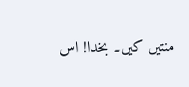منتیں کیں۔ بخدا! اس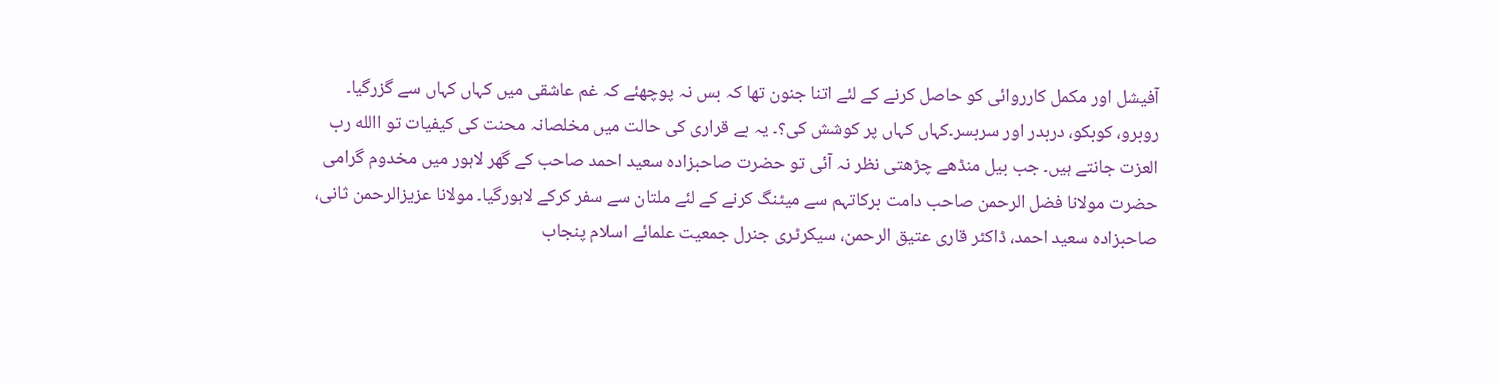آفیشل اور مکمل کارروائی کو حاصل کرنے کے لئے اتنا جنون تھا کہ بس نہ پوچھئے کہ غم عاشقی میں کہاں کہاں سے گزرگیا۔
روبرو، کوبکو، دربدر اور سربسر۔کہاں کہاں پر کوشش کی؟۔ یہ بے قراری کی حالت میں مخلصانہ محنت کی کیفیات تو االله رب العزت جانتے ہیں۔ جب بیل منڈھے چڑھتی نظر نہ آئی تو حضرت صاحبزادہ سعید احمد صاحب کے گھر لاہور میں مخدوم گرامی حضرت مولانا فضل الرحمن صاحب دامت برکاتہم سے میٹنگ کرنے کے لئے ملتان سے سفر کرکے لاہورگیا۔ مولانا عزیزالرحمن ثانی، صاحبزادہ سعید احمد، ڈاکٹر قاری عتیق الرحمن، سیکرٹری جنرل جمعیت علمائے اسلام پنجاب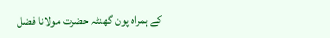کے ہمراہ پون گھنٹہ حضرت مولانا فضل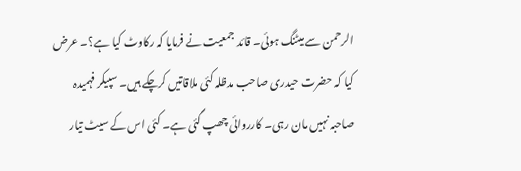الرحمن سے میٹنگ ہوئی۔ قائد جمعیت نے فرمایا کہ رکاوٹ کیا ہے؟۔ عرض کیا کہ حضرت حیدری صاحب مدظلہ کئی ملاقاتیں کرچکے ہیں۔ سپیکر فہمیدہ صاحبہ نہیں مان رہی۔ کارروائی چھپ گئی ہے۔ کئی اس کے سیٹ تیار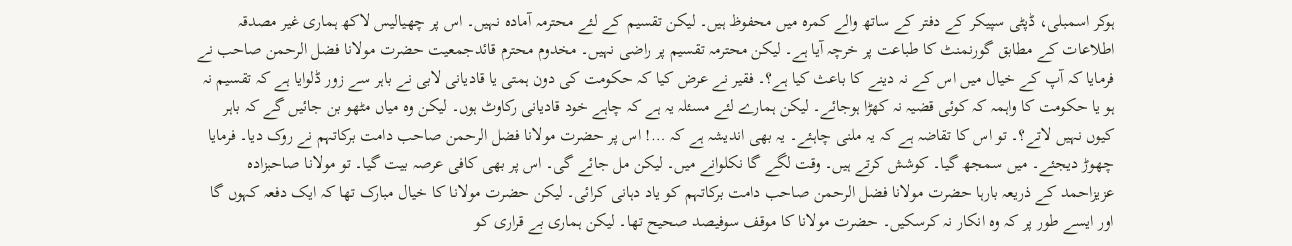ہوکر اسمبلی، ڈپٹی سپیکر کے دفتر کے ساتھ والے کمرہ میں محفوظ ہیں۔ لیکن تقسیم کے لئے محترمہ آمادہ نہیں۔ اس پر چھیالیس لاکھ ہماری غیر مصدقہ اطلاعات کے مطابق گورنمنٹ کا طباعت پر خرچہ آیا ہے۔ لیکن محترمہ تقسیم پر راضی نہیں۔ مخدوم محترم قائدجمعیت حضرت مولانا فضل الرحمن صاحب نے فرمایا کہ آپ کے خیال میں اس کے نہ دینے کا باعث کیا ہے؟۔ فقیر نے عرض کیا کہ حکومت کی دون ہمتی یا قادیانی لابی نے باہر سے زور ڈلوایا ہے کہ تقسیم نہ ہو یا حکومت کا واہمہ کہ کوئی قضیہ نہ کھڑا ہوجائے۔ لیکن ہمارے لئے مسئلہ یہ ہے کہ چاہے خود قادیانی رکاوٹ ہوں۔ لیکن وہ میاں مٹھو بن جائیں گے کہ باہر کیوں نہیں لاتے؟۔ تو اس کا تقاضہ ہے کہ یہ ملنی چاہئے۔ یہ بھی اندیشہ ہے کہ …! اس پر حضرت مولانا فضل الرحمن صاحب دامت برکاتہم نے روک دیا۔ فرمایا چھوڑ دیجئے۔ میں سمجھ گیا۔ کوشش کرتے ہیں۔ وقت لگے گا نکلوانے میں۔ لیکن مل جائے گی۔ اس پر بھی کافی عرصہ بیت گیا۔ تو مولانا صاحبزادہ عزیزاحمد کے ذریعہ بارہا حضرت مولانا فضل الرحمن صاحب دامت برکاتہم کو یاد دہانی کرائی۔ لیکن حضرت مولانا کا خیال مبارک تھا کہ ایک دفعہ کہوں گا اور ایسے طور پر کہ وہ انکار نہ کرسکیں۔ حضرت مولانا کا موقف سوفیصد صحیح تھا۔ لیکن ہماری بے قراری کو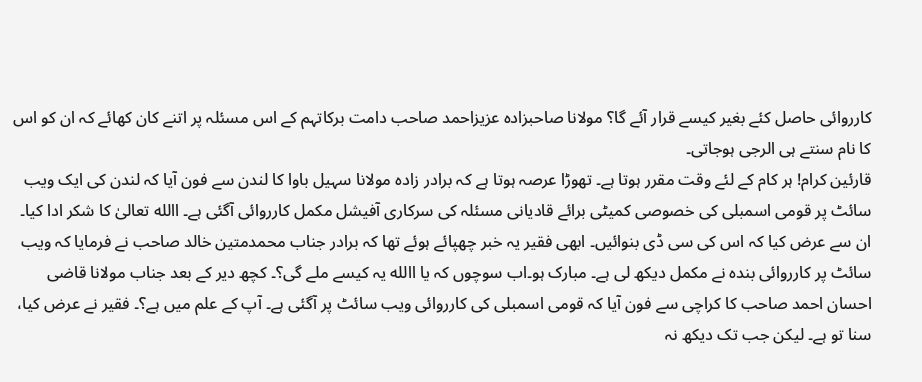کارروائی حاصل کئے بغیر کیسے قرار آئے گا؟ مولانا صاحبزادہ عزیزاحمد صاحب دامت برکاتہم کے اس مسئلہ پر اتنے کان کھائے کہ ان کو اس کا نام سنتے ہی الرجی ہوجاتی۔
قارئین کرام! ہر کام کے لئے وقت مقرر ہوتا ہے۔ تھوڑا عرصہ ہوتا ہے کہ برادر زادہ مولانا سہیل باوا کا لندن سے فون آیا کہ لندن کی ایک ویب سائٹ پر قومی اسمبلی کی خصوصی کمیٹی برائے قادیانی مسئلہ کی سرکاری آفیشل مکمل کارروائی آگئی ہے۔ االله تعالیٰ کا شکر ادا کیا۔ ان سے عرض کیا کہ اس کی سی ڈی بنوائیں۔ ابھی فقیر یہ خبر چھپائے ہوئے تھا کہ برادر جناب محمدمتین خالد صاحب نے فرمایا کہ ویب سائٹ پر کارروائی بندہ نے مکمل دیکھ لی ہے۔ مبارک ہو۔اب سوچوں کہ یا االله یہ کیسے ملے گی؟۔ کچھ دیر کے بعد جناب مولانا قاضی احسان احمد صاحب کا کراچی سے فون آیا کہ قومی اسمبلی کی کارروائی ویب سائٹ پر آگئی ہے۔ آپ کے علم میں ہے؟۔ فقیر نے عرض کیا، سنا تو ہے۔ لیکن جب تک دیکھ نہ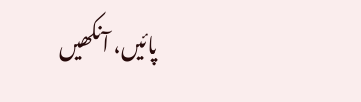پائیں، آنکھیں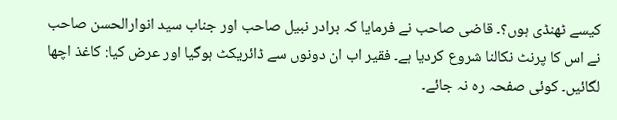کیسے ٹھنڈی ہوں؟۔ قاضی صاحب نے فرمایا کہ برادر نبیل صاحب اور جناب سید انوارالحسن صاحب نے اس کا پرنٹ نکالنا شروع کردیا ہے۔ فقیر اب ان دونوں سے ڈائریکٹ ہوگیا اور عرض کیا: کاغذ اچھا لگائیں۔ کوئی صفحہ رہ نہ جائے۔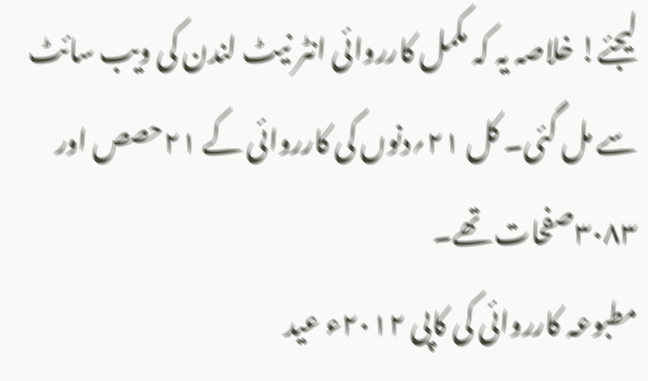لیجئے! خلاصہ یہ کہ مکمل کارروائی انٹر نیٹ لندن کی ویب سائٹ سے مل گئی۔ کل ۲۱؍دنوں کی کارروائی کے ۲۱حصص اور ۳۰۸۳صفحات تھے۔
مطبوعہ کارروائی کی کاپی ۲۰۱۲ء عید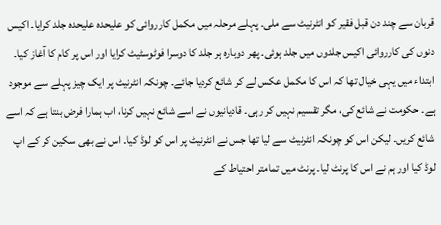قربان سے چند دن قبل فقیر کو انٹرنیٹ سے ملی۔ پہلے مرحلہ میں مکمل کارروائی کو علیحدہ علیحدہ جلد کرایا۔ اکیس دنوں کی کارروائی اکیس جلدوں میں جلد ہوئی۔ پھر دوبارہ ہر جلد کا دوسرا فوٹوسٹیٹ کرایا اور اس پر کام کا آغاز کیا۔
ابتداء میں یہی خیال تھا کہ اس کا مکمل عکس لے کر شائع کردیا جائے۔ چونکہ انٹرنیٹ پر ایک چیز پہلے سے موجود ہے۔ حکومت نے شائع کی، مگر تقسیم نہیں کر رہی۔ قادیانیوں نے اسے شائع نہیں کرنا، اب ہمارا فرض بنتا ہے کہ اسے شائع کریں۔ لیکن اس کو چونکہ انٹرنیٹ سے لیا تھا جس نے انٹرنیٹ پر اس کو لوڈ کیا۔ اس نے بھی سکین کر کے اپ لوڈ کیا اور ہم نے اس کا پرنٹ لیا۔ پرنٹ میں تمامتر احتیاط کے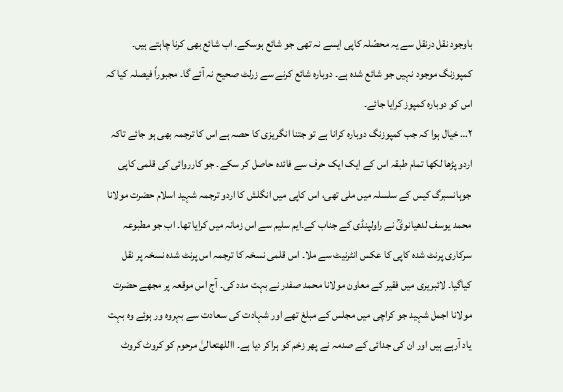باوجود نقل درنقل سے یہ محصّلہ کاپی ایسے نہ تھی جو شائع ہوسکے۔ اب شائع بھی کرنا چاہتے ہیں۔ کمپوزنگ موجود نہیں جو شائع شدہ ہے۔ دوبارہ شائع کرنے سے زرلٹ صحیح نہ آئے گا۔ مجبوراً فیصلہ کیا کہ اس کو دوبارہ کمپوز کرایا جائے۔
۲… خیال ہوا کہ جب کمپوزنگ دوبارہ کرانا ہے تو جتنا انگریزی کا حصہ ہے اس کا ترجمہ بھی ہو جائے تاکہ اردو پڑھا لکھا تمام طبقہ اس کے ایک ایک حرف سے فائدہ حاصل کر سکے۔ جو کارروائی کی قلمی کاپی جوہانسبرگ کیس کے سلسلہ میں ملی تھی، اس کاپی میں انگلش کا اردو ترجمہ شہید اسلام حضرت مولانا محمد یوسف لدھیانویؒ نے راولپنڈی کے جناب کے۔ایم سلیم سے اس زمانہ میں کرایا تھا۔ اب جو مطبوعہ سرکاری پرنٹ شدہ کاپی کا عکس انٹرنیٹ سے ملا۔ اس قلمی نسخہ کا ترجمہ اس پرنٹ شدہ نسخہ پر نقل کیاگیا۔ لائبریری میں فقیر کے معاون مولانا محمد صفدر نے بہت مدد کی۔ آج اس موقعہ پر مجھے حضرت مولانا اجمل شہید جو کراچی میں مجلس کے مبلغ تھے اور شہادت کی سعادت سے بہروہ ور ہوئے وہ بہت یاد آرہے ہیں اور ان کی جدائی کے صدمہ نے پھر زخم کو ہراکر دیا ہے۔ االلهتعالیٰ مرحوم کو کروٹ کروٹ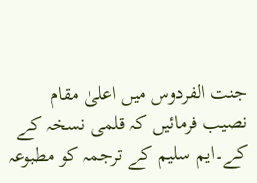جنت الفردوس میں اعلیٰ مقام نصیب فرمائیں کہ قلمی نسخہ کے کے۔ایم سلیم کے ترجمہ کو مطبوعہ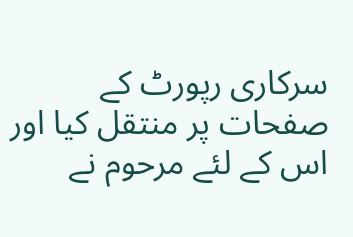سرکاری رپورٹ کے صفحات پر منتقل کیا اور اس کے لئے مرحوم نے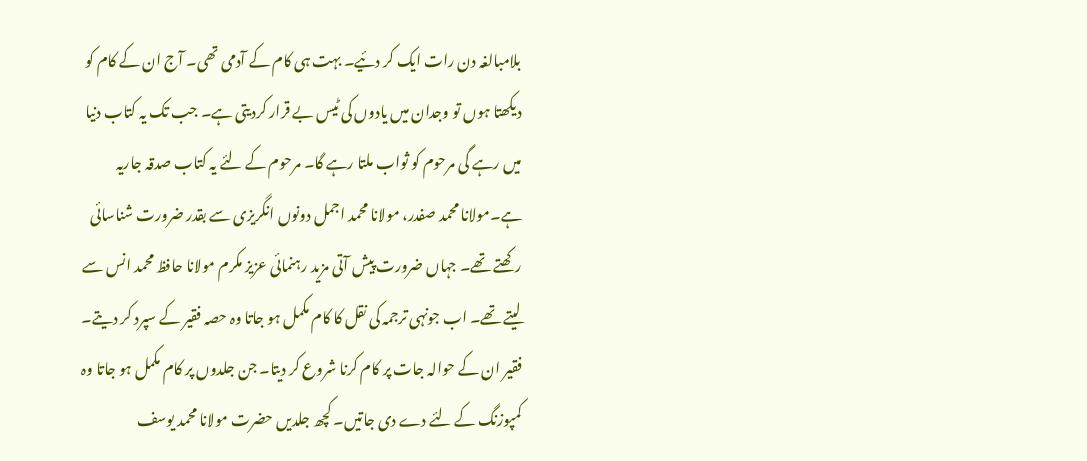بلامبالغہ دن رات ایک کر دئیے۔ بہت ہی کام کے آدمی تھی۔ آج ان کے کام کو دیکھتا ہوں تو وجدان میں یادوں کی ٹیس بے قرار کردیتی ہے۔ جب تک یہ کتاب دنیا میں رہے گی مرحوم کو ثواب ملتا رہے گا۔ مرحوم کے لئے یہ کتاب صدقہ جاریہ ہے۔مولانا محمد صفدر، مولانا محمد اجمل دونوں انگریزی سے بقدر ضرورت شناسائی رکھتے تھے۔ جہاں ضرورت پیش آتی مزید رہنمائی عزیز مکرم مولانا حافظ محمد انس سے لیتے تھے۔ اب جونہی ترجمہ کی نقل کا کام مکمل ہو جاتا وہ حصہ فقیر کے سپرد کر دیتے۔ فقیر ان کے حوالہ جات پر کام کرنا شروع کر دیتا۔ جن جلدوں پر کام مکمل ہو جاتا وہ کمپوزنگ کے لئے دے دی جاتیں۔ کچھ جلدیں حضرت مولانا محمد یوسف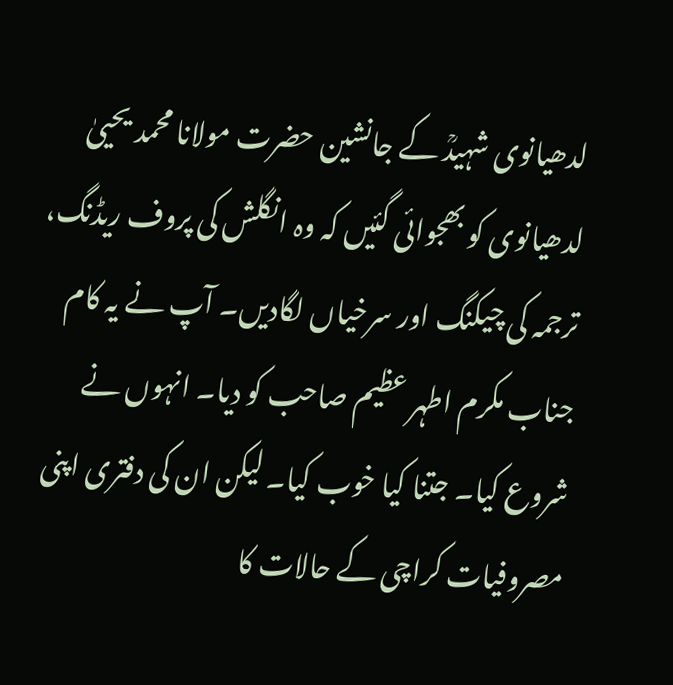لدھیانوی شہیدؒ کے جانشین حضرت مولانا محمد یحییٰ لدھیانوی کو بھجوائی گئیں کہ وہ انگلش کی پروف ریڈنگ، ترجمہ کی چیکنگ اور سرخیاں لگادیں۔ آپ نے یہ کام جناب مکرم اطہر عظیم صاحب کو دیا۔ انہوں نے شروع کیا۔ جتنا کیا خوب کیا۔ لیکن ان کی دفتری اپنی مصروفیات کراچی کے حالات کا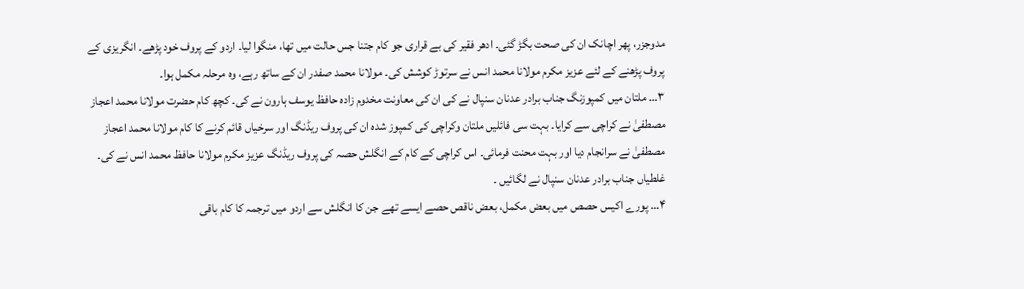مدوجزر، پھر اچانک ان کی صحت بگڑ گئی۔ ادھر فقیر کی بے قراری جو کام جتنا جس حالت میں تھا، منگوا لیا۔ اردو کے پروف خود پڑھے۔ انگریزی کے پروف پڑھنے کے لئے عزیز مکرم مولانا محمد انس نے سرتوڑ کوشش کی۔ مولانا محمد صفدر ان کے ساتھ رہے، وہ مرحلہ مکمل ہوا۔
۳… ملتان میں کمپوزنگ جناب برادر عدنان سنپال نے کی ان کی معاونت مخدوم زادہ حافظ یوسف ہارون نے کی۔ کچھ کام حضرت مولانا محمد اعجاز مصطفیٰ نے کراچی سے کرایا۔ بہت سی فائلیں ملتان وکراچی کی کمپوز شدہ ان کی پروف ریڈنگ اور سرخیاں قائم کرنے کا کام مولانا محمد اعجاز مصطفیٰ نے سرانجام دیا اور بہت محنت فرمائی۔ اس کراچی کے کام کے انگلش حصہ کی پروف ریڈنگ عزیز مکرم مولانا حافظ محمد انس نے کی۔ غلطیاں جناب برادر عدنان سنپال نے لگائیں ۔
۴… پورے اکیس حصص میں بعض مکمل، بعض ناقص حصے ایسے تھے جن کا انگلش سے اردو میں ترجمہ کا کام باقی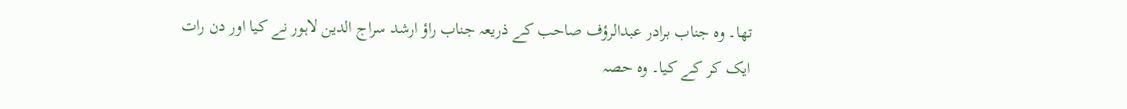تھا۔ وہ جناب برادر عبدالرؤف صاحب کے ذریعہ جناب راؤ ارشد سراج الدین لاہور نے کیا اور دن رات ایک کر کے کیا۔ وہ حصہ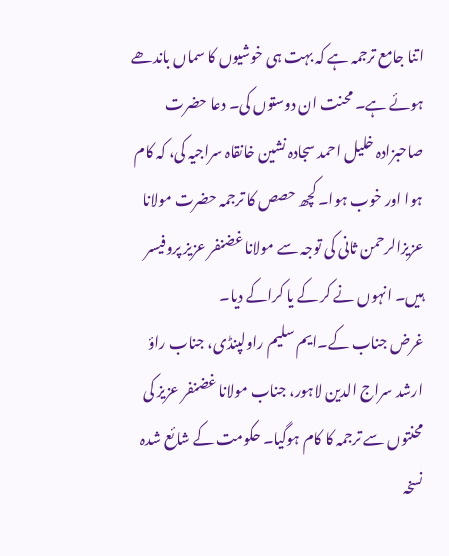اتنا جامع ترجمہ ہے کہ بہت ہی خوشیوں کا سماں باندھے ہوئے ہے۔ محنت ان دوستوں کی۔ دعا حضرت صاحبزادہ خلیل احمد سجادہ نشین خانقاہ سراجیہ کی، کہ کام ہوا اور خوب ہوا۔ کچھ حصص کا ترجمہ حضرت مولانا عزیزالرحمن ثانی کی توجہ سے مولانا غضنفر عزیز پروفیسر ہیں۔ انہوں نے کر کے یا کراکے دیا۔
غرض جناب کے۔ایم سلیم راولپنڈی، جناب راؤ ارشد سراج الدین لاہور، جناب مولانا غضنفر عزیز کی محنتوں سے ترجمہ کا کام ہوگیا۔ حکومت کے شائع شدہ نسخہ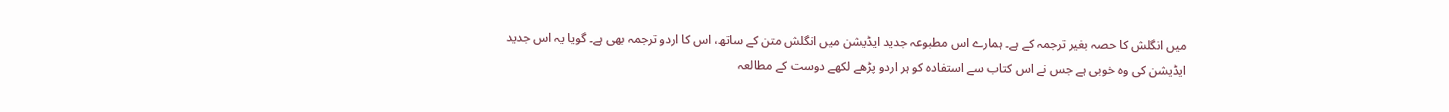میں انگلش کا حصہ بغیر ترجمہ کے ہے۔ ہمارے اس مطبوعہ جدید ایڈیشن میں انگلش متن کے ساتھ، اس کا اردو ترجمہ بھی ہے۔ گویا یہ اس جدید ایڈیشن کی وہ خوبی ہے جس نے اس کتاب سے استفادہ کو ہر اردو پڑھے لکھے دوست کے مطالعہ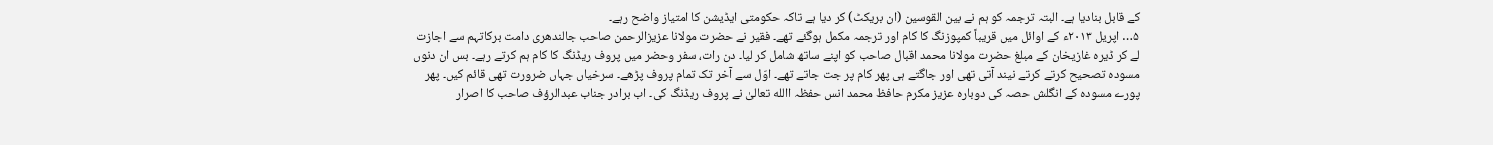کے قابل بنادیا ہے۔ البتہ ترجمہ کو ہم نے بین القوسین (ان بریکٹ) کر دیا ہے تاکہ حکومتی ایڈیشن کا امتیاز واضح رہے۔
۵… اپریل ۲۰۱۳ء کے اوائل میں قریباً کمپوزنگ کا کام اور ترجمہ مکمل ہوگئے تھے۔ فقیر نے حضرت مولانا عزیزالرحمن صاحب جالندھری دامت برکاتہم سے اجازت لے کر ڈیرہ غازیخان کے مبلغ حضرت مولانا محمد اقبال صاحب کو اپنے ساتھ شامل کر لیا۔ دن رات، سفر وحضر میں پروف ریڈنگ کا کام ہم کرتے رہے۔ بس ان دنوں مسودہ تصحیح کرتے کرتے نیند آتی تھی اور جاگتے ہی پھر کام پر جت جاتے تھے۔ اوّل سے آخر تک تمام پروف پڑھے۔ سرخیاں جہاں ضرورت تھی قائم کیں۔ پھر پورے مسودہ کے انگلش حصہ کی دوبارہ عزیز مکرم حافظ محمد انس حفظہ االله تعالیٰ نے پروف ریڈنگ کی۔ اب برادر جناب عبدالرؤف صاحب کا اصرار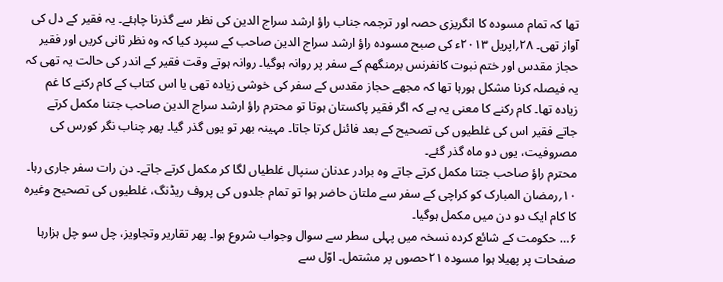تھا کہ تمام مسودہ کا انگریزی حصہ اور ترجمہ جناب راؤ ارشد سراج الدین کی نظر سے گذرنا چاہئے۔ یہ فقیر کے دل کی آواز تھی۔ ۲۸؍اپریل ۲۰۱۳ء کی صبح مسودہ راؤ ارشد سراج الدین صاحب کے سپرد کیا کہ وہ نظر ثانی کریں اور فقیر حجاز مقدس اور ختم نبوت کانفرنس برمنگھم کے سفر پر روانہ ہوگیا۔ روانہ ہوتے وقت فقیر کے اندر کی حالت یہ تھی کہ یہ فیصلہ کرنا مشکل ہورہا تھا کہ مجھے حجاز مقدس کے سفر کی خوشی زیادہ تھی یا اس کتاب کے کام رکنے کا غم زیادہ تھا۔ کام رکنے کا معنی یہ ہے کہ اگر فقیر پاکستان ہوتا تو محترم راؤ ارشد سراج الدین صاحب جتنا مکمل کرتے جاتے فقیر اس کی غلطیوں کی تصحیح کے بعد فائنل کرتا جاتا۔ مہینہ بھر تو یوں گذر گیا۔ پھر چناب نگر کورس کی مصروفیت، یوں دو ماہ گذر گئے۔
محترم راؤ صاحب جتنا مکمل کرتے جاتے وہ برادر عدنان سنپال غلطیاں لگا کر مکمل کرتے جاتے۔ دن رات سفر جاری رہا۔ ۱۰؍رمضان المبارک کو کراچی کے سفر سے ملتان حاضر ہوا تو تمام جلدوں کی پروف ریڈنگ، غلطیوں کی تصحیح وغیرہ کا کام ایک دو دن میں مکمل ہوگیا۔
۶… حکومت کے شائع کردہ نسخہ میں پہلی سطر سے سوال وجواب شروع ہوا۔ پھر تقاریر وتجاویز، چل سو چل ہزارہا صفحات پر پھیلا ہوا مسودہ ۲۱حصوں پر مشتمل۔ اوّل سے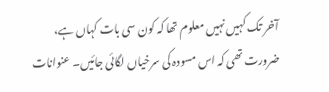آخر تک کہیں نہیں معلوم تھا کہ کون سی بات کہاں ہے، ضرورت تھی کہ اس مسودہ کی سرخیاں لگائی جائیں۔ عنوانات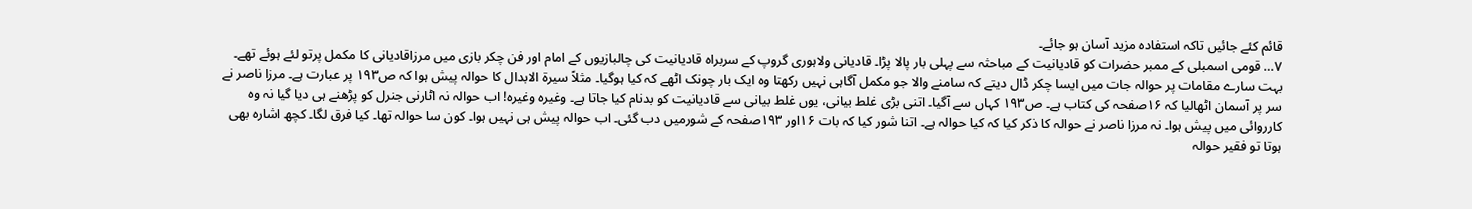قائم کئے جائیں تاکہ استفادہ مزید آسان ہو جائے۔
۷… قومی اسمبلی کے ممبر حضرات کو قادیانیت کے مباحثہ سے پہلی بار پالا پڑا۔ قادیانی ولاہوری گروپ کے سربراہ قادیانیت کی چالبازیوں کے امام اور فن چکر بازی میں مرزاقادیانی کا مکمل پرتو لئے ہوئے تھے۔ بہت سارے مقامات پر حوالہ جات میں ایسا چکر ڈال دیتے کہ سامنے والا جو مکمل آگاہی نہیں رکھتا وہ ایک بار چونک اٹھے کہ کیا ہوگیا۔ مثلاً سیرۃ الابدال کا حوالہ پیش ہوا کہ ص۱۹۳ پر عبارت ہے۔ مرزا ناصر نے سر پر آسمان اٹھالیا کہ ۱۶صفحہ کی کتاب ہے۔ ص۱۹۳ کہاں سے آگیا۔ اتنی بڑی غلط بیانی، یوں غلط بیانی سے قادیانیت کو بدنام کیا جاتا ہے۔ وغیرہ وغیرہ! اب حوالہ نہ اٹارنی جنرل کو پڑھنے ہی دیا گیا نہ وہ کارروائی میں پیش ہوا۔ نہ مرزا ناصر نے حوالہ کا ذکر کیا کہ کیا حوالہ ہے۔ اتنا شور کیا کہ بات ۱۶اور ۱۹۳صفحہ کے شورمیں دب گئی۔ اب حوالہ پیش ہی نہیں ہوا۔ کون سا حوالہ تھا۔ کیا فرق لگا۔ کچھ اشارہ بھی ہوتا تو فقیر حوالہ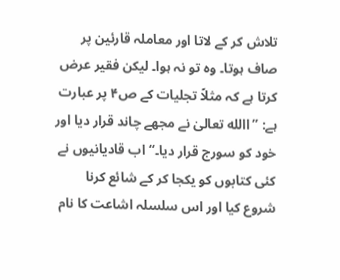تلاش کر کے لاتا اور معاملہ قارئین پر صاف ہوتا۔ وہ تو نہ ہوا۔ لیکن فقیر عرض کرتا ہے کہ مثلاً تجلیات کے ص۴ پر عبارت ہے: ’’االله تعالیٰ نے مجھے چاند قرار دیا اور خود کو سورج قرار دیا۔‘‘ اب قادیانیوں نے کئی کتابوں کو یکجا کر کے شائع کرنا شروع کیا اور اس سلسلہ اشاعت کا نام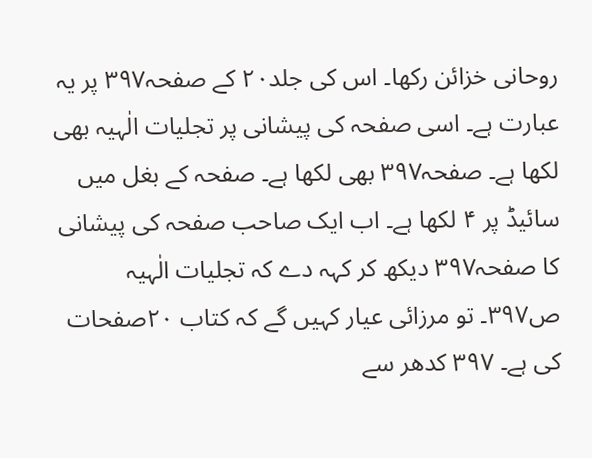روحانی خزائن رکھا۔ اس کی جلد۲۰ کے صفحہ۳۹۷ پر یہ عبارت ہے۔ اسی صفحہ کی پیشانی پر تجلیات الٰہیہ بھی لکھا ہے۔ صفحہ۳۹۷ بھی لکھا ہے۔ صفحہ کے بغل میں سائیڈ پر ۴ لکھا ہے۔ اب ایک صاحب صفحہ کی پیشانی کا صفحہ۳۹۷ دیکھ کر کہہ دے کہ تجلیات الٰہیہ ص۳۹۷۔ تو مرزائی عیار کہیں گے کہ کتاب ۲۰صفحات کی ہے۔ ۳۹۷ کدھر سے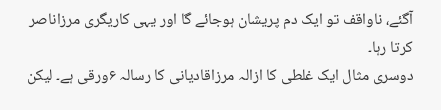آگئے، ناواقف تو ایک دم پریشان ہوجائے گا اور یہی کاریگری مرزاناصر کرتا رہا۔
دوسری مثال ایک غلطی کا ازالہ مرزاقادیانی کا رسالہ ۶ورقی ہے۔ لیکن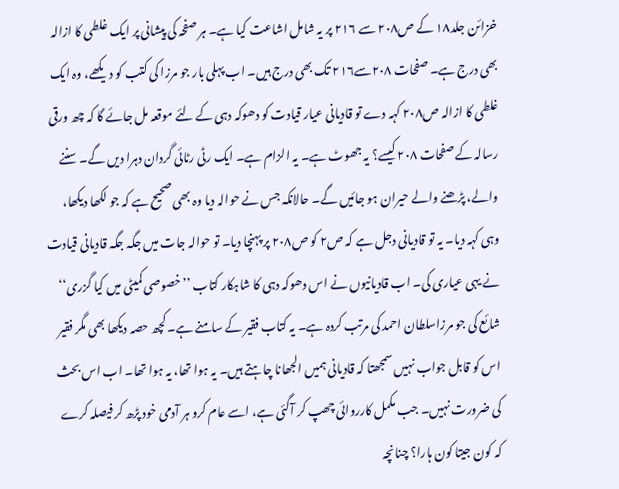خزائن جلد۱۸ کے ص۲۰۸ سے ۲۱۶ پر یہ شامل اشاعت کیا ہے۔ ہر صفحہ کی پیشانی پر ایک غلطی کا ازالہ بھی درج ہے۔ صفحات ۲۰۸سے۲۱۶ تک بھی درج ہیں۔ اب پہلی بار جو مرزا کی کتب کو دیکھے، وہ ایک غلطی کا ازالہ ص۲۰۸ کہہ دے تو قادیانی عیار قیادت کو دھوکہ دہی کے لئے موقعہ مل جائے گا کہ چھ ورقی رسالہ کے صفحات ۲۰۸ کیسے؟ یہ جھوٹ ہے۔ یہ الزام ہے۔ ایک رٹی رٹائی گردان دہرا دیں گے۔ سننے والے، پڑھنے والے حیران ہو جائیں گے۔ حالانکہ جس نے حوالہ دیا وہ بھی صحیح ہے کہ جو لکھا دیکھا، وہی کہہ دیا۔ یہ تو قادیانی دجل ہے کہ ص۲ کو ص۲۰۸ پر پہنچا دیا۔ تو حوالہ جات میں جگہ جگہ قادیانی قیادت نے یہی عیاری کی۔ اب قادیانیوں نے اس دھوکہ دہی کا شاہکار کتاب ’’خصوصی کمیٹی میں کیا گزری‘‘ شائع کی جو مرزاسلطان احمد کی مرتب کردہ ہے۔ یہ کتاب فقیر کے سامنے ہے۔ کچھ حصہ دیکھا بھی مگر فقیر اس کو قابل جواب نہیں سمجھتا کہ قادیانی ہمیں الجھانا چاہتے ہیں۔ یہ ہوا تھا، یہ ہوا تھا۔ اب اس بحث کی ضرورت نہیں۔ جب مکمل کارروائی چھپ کر آگئی ہے، اسے عام کرو ہر آدمی خود پڑھ کر فیصلہ کرے کہ کون جیتا کون ہارا؟ چنانچہ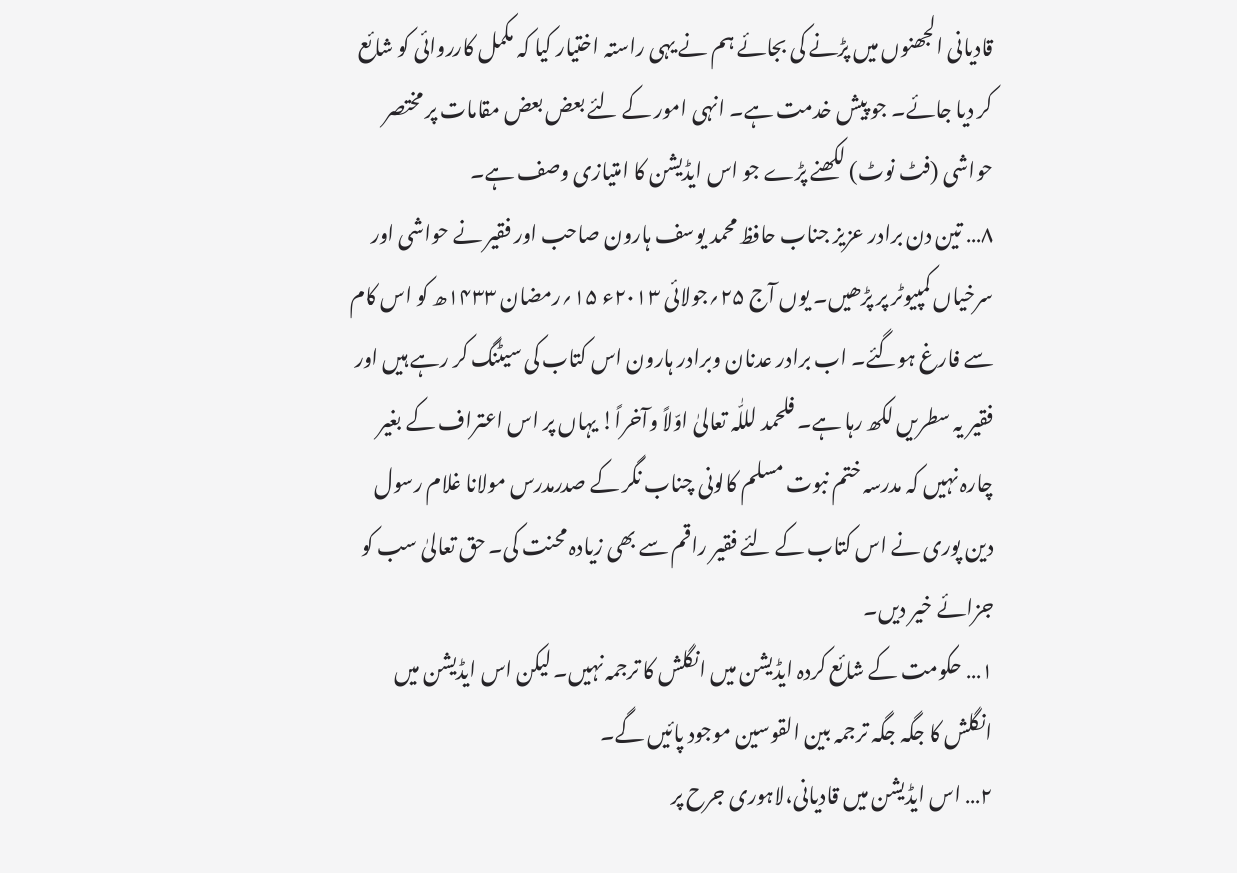قادیانی الجھنوں میں پڑنے کی بجائے ہم نے یہی راستہ اختیار کیا کہ مکمل کارروائی کو شائع کر دیا جائے۔ جو پیش خدمت ہے۔ انہی امور کے لئے بعض بعض مقامات پر مختصر حواشی (فٹ نوٹ) لکھنے پڑے جو اس ایڈیشن کا امتیازی وصف ہے۔
۸… تین دن برادر عزیز جناب حافظ محمد یوسف ہارون صاحب اور فقیر نے حواشی اور سرخیاں کمپیوٹر پر پڑھیں۔ یوں آج ۲۵؍جولائی ۲۰۱۳ء ۱۵؍رمضان ۱۴۳۳ھ کو اس کام سے فارغ ہوگئے۔ اب برادر عدنان وبرادر ہارون اس کتاب کی سیٹنگ کر رہے ہیں اور فقیر یہ سطریں لکھ رہا ہے۔ فلحمد لللّٰہ تعالیٰ اوّلاً وآخراً! یہاں پر اس اعتراف کے بغیر چارہ نہیں کہ مدرسہ ختم نبوت مسلم کالونی چناب نگر کے صدرمدرس مولانا غلام رسول دین پوری نے اس کتاب کے لئے فقیر راقم سے بھی زیادہ محنت کی۔ حق تعالیٰ سب کو جزائے خیر دیں۔
۱… حکومت کے شائع کردہ ایڈیشن میں انگلش کا ترجمہ نہیں۔ لیکن اس ایڈیشن میں انگلش کا جگہ جگہ ترجمہ بین القوسین موجود پائیں گے۔
۲… اس ایڈیشن میں قادیانی،لاہوری جرح پر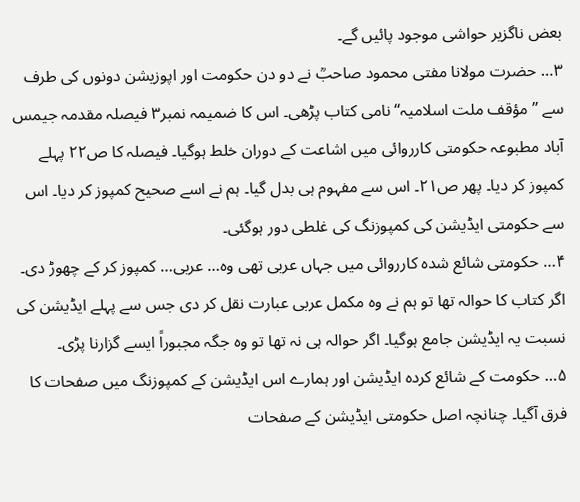بعض ناگزیر حواشی موجود پائیں گے۔
۳… حضرت مولانا مفتی محمود صاحبؒ نے دو دن حکومت اور اپوزیشن دونوں کی طرف سے ’’مؤقف ملت اسلامیہ‘‘ نامی کتاب پڑھی۔ اس کا ضمیمہ نمبر۳ فیصلہ مقدمہ جیمس آباد مطبوعہ حکومتی کارروائی میں اشاعت کے دوران خلط ہوگیا۔ فیصلہ کا ص۲۲ پہلے کمپوز کر دیا۔ پھر ص۲۱۔ اس سے مفہوم ہی بدل گیا۔ ہم نے اسے صحیح کمپوز کر دیا۔ اس سے حکومتی ایڈیشن کی کمپوزنگ کی غلطی دور ہوگئی۔
۴… حکومتی شائع شدہ کارروائی میں جہاں عربی تھی وہ… عربی… کمپوز کر کے چھوڑ دی۔ اگر کتاب کا حوالہ تھا تو ہم نے وہ مکمل عربی عبارت نقل کر دی جس سے پہلے ایڈیشن کی نسبت یہ ایڈیشن جامع ہوگیا۔ اگر حوالہ ہی نہ تھا تو وہ جگہ مجبوراً ایسے گزارنا پڑی۔
۵… حکومت کے شائع کردہ ایڈیشن اور ہمارے اس ایڈیشن کے کمپوزنگ میں صفحات کا فرق آگیا۔ چنانچہ اصل حکومتی ایڈیشن کے صفحات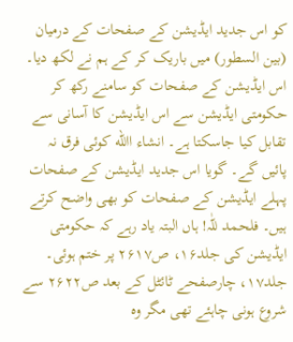کو اس جدید ایڈیشن کے صفحات کے درمیان (بین السطور) میں باریک کر کے ہم نے لکھ دیا۔ اس ایڈیشن کے صفحات کو سامنے رکھ کر حکومتی ایڈیشن سے اس ایڈیشن کا آسانی سے تقابل کیا جاسکتا ہے۔ انشاء االله کوئی فرق نہ پائیں گے۔ گویا اس جدید ایڈیشن کے صفحات پہلے ایڈیشن کے صفحات کو بھی واضح کرتے ہیں۔ فلحمد للّٰہ! ہاں البتہ یاد رہے کہ حکومتی ایڈیشن کی جلد۱۶، ص۲۶۱۷ پر ختم ہوئی۔ جلد۱۷، چارصفحے ٹائٹل کے بعد ص۲۶۲۲ سے شروع ہونی چاہئے تھی مگر وہ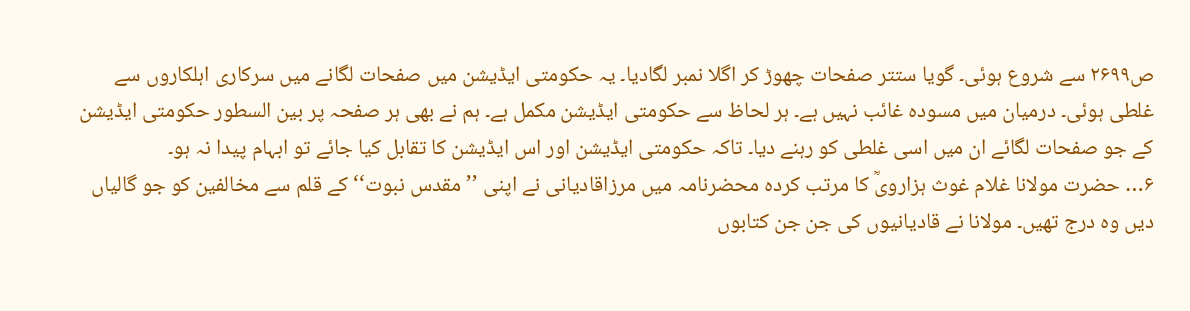ص۲۶۹۹ سے شروع ہوئی۔ گویا ستتر صفحات چھوڑ کر اگلا نمبر لگادیا۔ یہ حکومتی ایڈیشن میں صفحات لگانے میں سرکاری اہلکاروں سے غلطی ہوئی۔ درمیان میں مسودہ غائب نہیں ہے۔ ہر لحاظ سے حکومتی ایڈیشن مکمل ہے۔ ہم نے بھی ہر صفحہ پر بین السطور حکومتی ایڈیشن کے جو صفحات لگائے ان میں اسی غلطی کو رہنے دیا۔ تاکہ حکومتی ایڈیشن اور اس ایڈیشن کا تقابل کیا جائے تو ابہام پیدا نہ ہو۔
۶… حضرت مولانا غلام غوث ہزارویؒ کا مرتب کردہ محضرنامہ میں مرزاقادیانی نے اپنی ’’مقدس نبوت‘‘ کے قلم سے مخالفین کو جو گالیاں دیں وہ درج تھیں۔ مولانا نے قادیانیوں کی جن جن کتابوں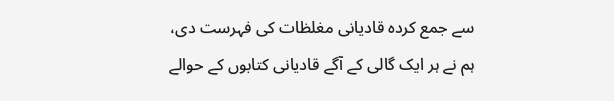سے جمع کردہ قادیانی مغلظات کی فہرست دی، ہم نے ہر ایک گالی کے آگے قادیانی کتابوں کے حوالے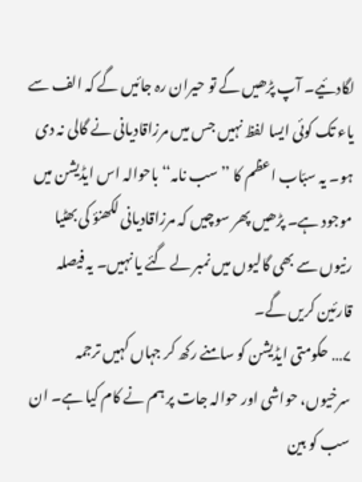لگادئیے۔ آپ پڑھیں گے تو حیران رہ جائیں گے کہ الف سے یاء تک کوئی ایسا لفظ نہیں جس میں مرزاقادیانی نے گالی نہ دی ہو۔ یہ سبّاب اعظم کا ’’سب نامہ‘‘ باحوالہ اس ایڈیشن میں موجود ہے۔ پڑھیں پھر سوچیں کہ مرزاقادیانی لکھنؤ کی بھٹیا رنیوں سے بھی گالیوں میں نمبر لے گئے یا نہیں۔ یہ فیصلہ قارئین کریں گے۔
۷… حکومتی ایڈیشن کو سامنے رکھ کر جہاں کہیں ترجمہ سرخیوں، حواشی اور حوالہ جات پر ہم نے کام کیا ہے۔ ان سب کو بین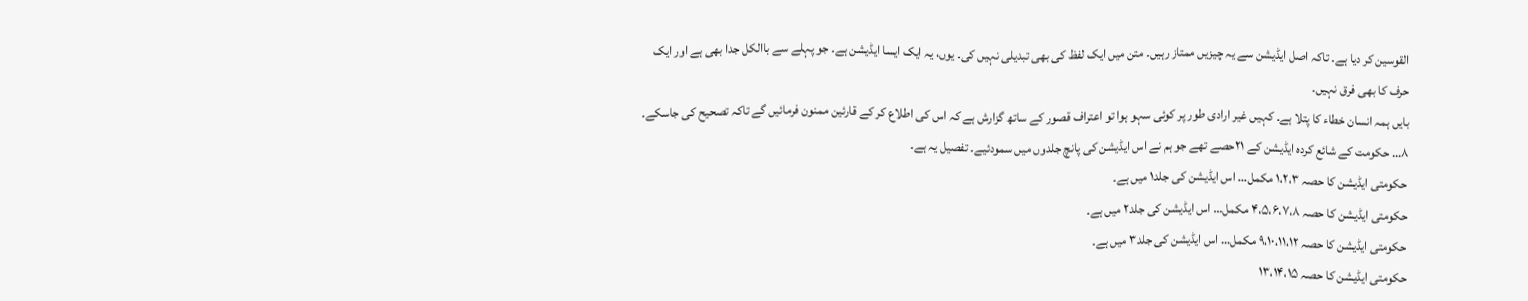القوسین کر دیا ہے۔ تاکہ اصل ایڈیشن سے یہ چیزیں ممتاز رہیں۔ متن میں ایک لفظ کی بھی تبدیلی نہیں کی۔ یوں، یہ ایک ایسا ایڈیشن ہے۔ جو پہلے سے باالکل جدا بھی ہے اور ایک حرف کا بھی فرق نہیں۔
بایں ہمہ انسان خطاء کا پتلا ہے۔ کہیں غیر ارادی طور پر کوئی سہو ہوا تو اعتراف قصور کے ساتھ گزارش ہے کہ اس کی اطلاع کر کے قارئین ممنون فرمائیں گے تاکہ تصحیح کی جاسکے۔
۸… حکومت کے شائع کردہ ایڈیشن کے ۲۱حصے تھے جو ہم نے اس ایڈیشن کی پانچ جلدوں میں سمودئیے۔ تفصیل یہ ہے۔
حکومتی ایڈیشن کا حصہ ۱،۲،۳ مکمل… اس ایڈیشن کی جلد۱ میں ہے۔
حکومتی ایڈیشن کا حصہ ۴،۵،۶،۷،۸ مکمل… اس ایڈیشن کی جلد۲ میں ہے۔
حکومتی ایڈیشن کا حصہ ۹،۱۰،۱۱،۱۲ مکمل… اس ایڈیشن کی جلد۳ میں ہے۔
حکومتی ایڈیشن کا حصہ ۱۳،۱۴،۱۵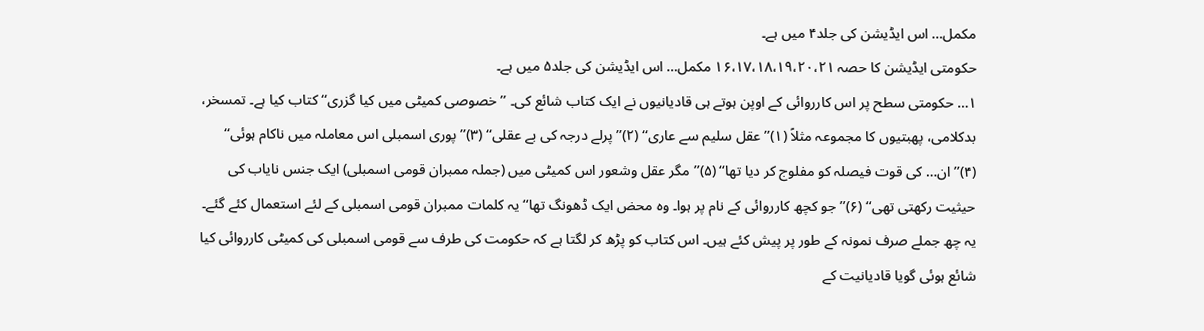مکمل… اس ایڈیشن کی جلد۴ میں ہے۔
حکومتی ایڈیشن کا حصہ ۱۶،۱۷،۱۸،۱۹،۲۰،۲۱ مکمل… اس ایڈیشن کی جلد۵ میں ہے۔
۱… حکومتی سطح پر اس کارروائی کے اوپن ہوتے ہی قادیانیوں نے ایک کتاب شائع کی۔ ’’خصوصی کمیٹی میں کیا گزری‘‘ کتاب کیا ہے۔ تمسخر، بدکلامی، پھبتیوں کا مجموعہ مثلاً (۱)’’عقل سلیم سے عاری‘‘ (۲)’’پرلے درجہ کی بے عقلی‘‘ (۳)’’پوری اسمبلی اس معاملہ میں ناکام ہوئی‘‘ (۴)’’ان… کی قوت فیصلہ کو مفلوج کر دیا تھا‘‘ (۵)’’مگر عقل وشعور اس کمیٹی میں (جملہ ممبران قومی اسمبلی) ایک جنس نایاب کی حیثیت رکھتی تھی‘‘ (۶)’’جو کچھ کارروائی کے نام پر ہوا۔ وہ محض ایک ڈھونگ تھا‘‘ یہ کلمات ممبران قومی اسمبلی کے لئے استعمال کئے گئے۔ یہ چھ جملے صرف نمونہ کے طور پر پیش کئے ہیں۔ اس کتاب کو پڑھ کر لگتا ہے کہ حکومت کی طرف سے قومی اسمبلی کی کمیٹی کارروائی کیا شائع ہوئی گویا قادیانیت کے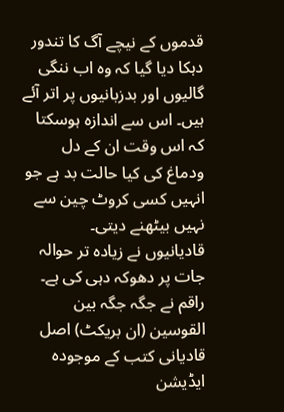قدموں کے نیچے آگ کا تندور دہکا دیا گیا کہ وہ اب ننگی گالیوں اور بدزبانیوں پر اتر آئے ہیں۔ اس سے اندازہ ہوسکتا کہ اس وقت ان کے دل ودماغ کی کیا حالت بد ہے جو انہیں کسی کروٹ چین سے نہیں بیٹھنے دیتی۔
قادیانیوں نے زیادہ تر حوالہ جات پر دھوکہ دہی کی ہے۔ راقم نے جگہ جگہ بین القوسین (ان بریکٹ) اصل قادیانی کتب کے موجودہ ایڈیشن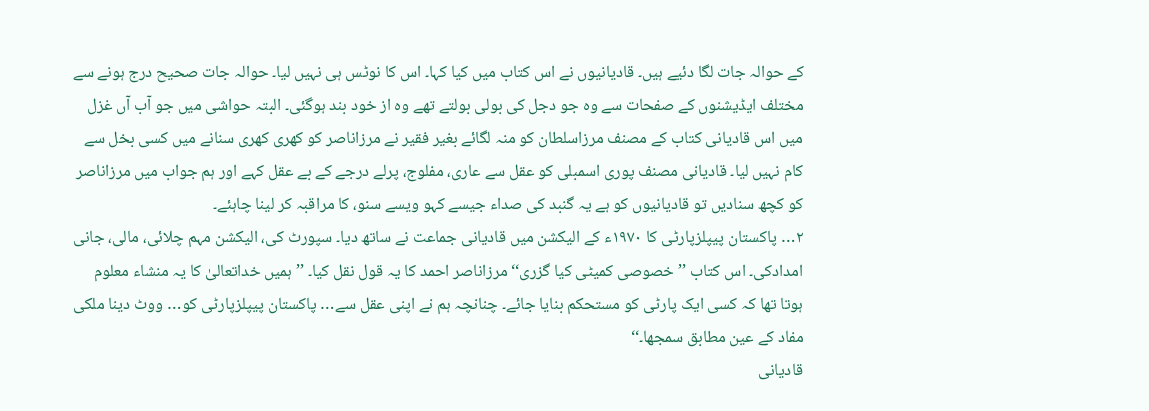کے حوالہ جات لگا دئیے ہیں۔ قادیانیوں نے اس کتاب میں کیا کہا۔ اس کا نوٹس ہی نہیں لیا۔ حوالہ جات صحیح درج ہونے سے مختلف ایڈیشنوں کے صفحات سے وہ جو دجل کی بولی بولتے تھے وہ از خود بند ہوگئی۔ البتہ حواشی میں جو آب آں غزل میں اس قادیانی کتاب کے مصنف مرزاسلطان کو منہ لگائے بغیر فقیر نے مرزاناصر کو کھری کھری سنانے میں کسی بخل سے کام نہیں لیا۔ قادیانی مصنف پوری اسمبلی کو عقل سے عاری، مفلوج، پرلے درجے کے بے عقل کہے اور ہم جواب میں مرزاناصر کو کچھ سنادیں تو قادیانیوں کو ہے یہ گنبد کی صداء جیسے کہو ویسے سنو، کا مراقبہ کر لینا چاہئے۔
۲… پاکستان پیپلزپارٹی کا ۱۹۷۰ء کے الیکشن میں قادیانی جماعت نے ساتھ دیا۔ سپورٹ کی، الیکشن مہم چلائی، مالی، جانی امدادکی۔ اس کتاب ’’خصوصی کمیٹی کیا گزری‘‘ مرزاناصر احمد کا یہ قول نقل کیا۔ ’’ہمیں خداتعالیٰ کا یہ منشاء معلوم ہوتا تھا کہ کسی ایک پارٹی کو مستحکم بنایا جائے۔ چنانچہ ہم نے اپنی عقل سے… پاکستان پیپلزپارٹی کو… ووٹ دینا ملکی مفاد کے عین مطابق سمجھا۔‘‘
قادیانی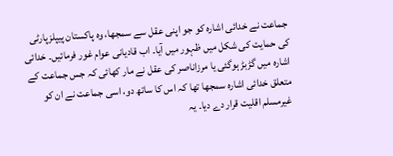جماعت نے خدائی اشارہ کو جو اپنی عقل سے سمجھا، وہ پاکستان پیپلزپارٹی کی حمایت کی شکل میں ظہور میں آیا۔ اب قادیانی عوام غور فرمائیں۔ خدائی اشارہ میں گڑبڑ ہوگئی یا مرزاناصر کی عقل نے مار کھائی کہ جس جماعت کے متعلق خدائی اشارہ سمجھا تھا کہ اس کا ساتھ دو، اسی جماعت نے ان کو غیرمسلم اقلیت قرار دے دیا۔ یہ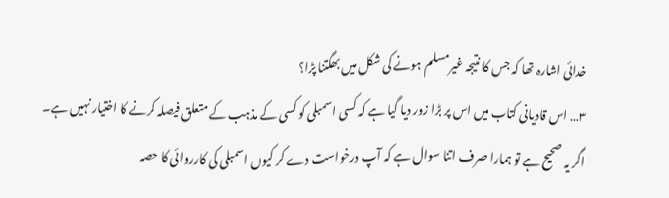خدائی اشارہ تھا کہ جس کا نتیجہ غیرمسلم ہونے کی شکل میں بھگتنا پڑا؟
۳… اس قادیانی کتاب میں اس پر بڑا زور دیا گیا ہے کہ کسی اسمبلی کو کسی کے مذہب کے متعلق فیصلہ کرنے کا اختیار نہیں ہے۔ اگر یہ صحیح ہے تو ہمارا صرف اتنا سوال ہے کہ آپ درخواست دے کر کیوں اسمبلی کی کارروائی کا حصہ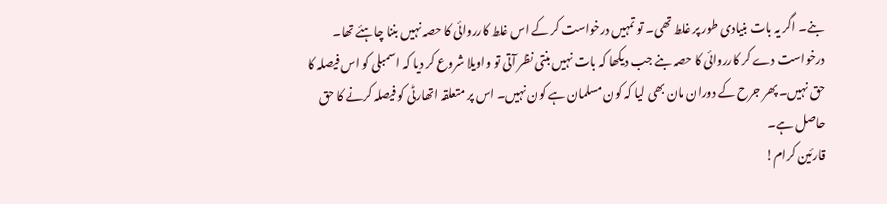بنے۔ اگر یہ بات بنیادی طور پر غلط تھی۔ تو تمہیں درخواست کر کے اس غلط کارروائی کا حصہ نہیں بننا چاہئے تھا۔ درخواست دے کر کارروائی کا حصہ بنے جب دیکھا کہ بات نہیں بنتی نظر آتی تو واویلا شروع کر دیا کہ اسمبلی کو اس فیصلہ کا حق نہیں۔ پھر جرح کے دوران مان بھی لیا کہ کون مسلمان ہے کون نہیں۔ اس پر متعلقہ اتھارٹی کو فیصلہ کرنے کا حق حاصل ہے۔
قارئین کرام!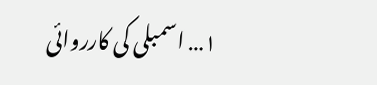۱… اسمبلی کی کارروائی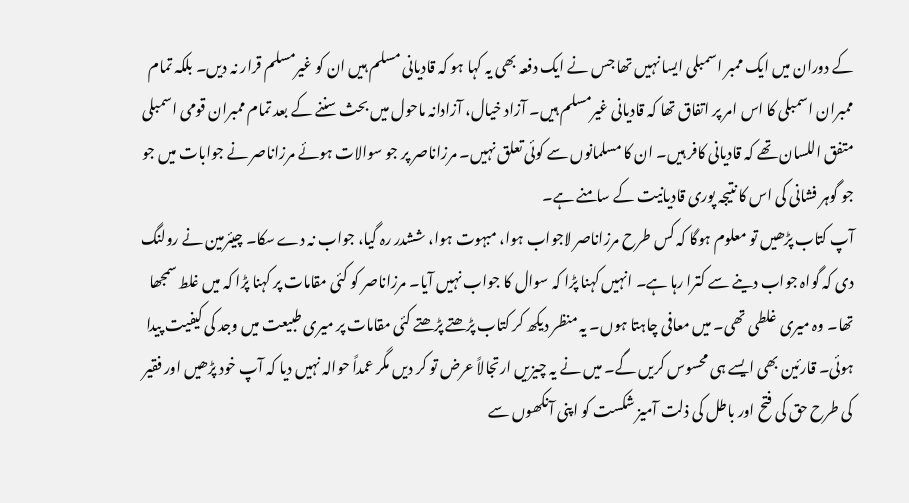کے دوران میں ایک ممبر اسمبلی ایسا نہیں تھا جس نے ایک دفعہ بھی یہ کہا ہو کہ قادیانی مسلم ہیں ان کو غیرمسلم قرار نہ دیں۔ بلکہ تمام ممبران اسمبلی کا اس امر پر اتفاق تھا کہ قادیانی غیرمسلم ہیں۔ آزاد خیال، آزادانہ ماحول میں بحث سننے کے بعد تمام ممبران قومی اسمبلی متفق اللسان تھے کہ قادیانی کافر ہیں۔ ان کا مسلمانوں سے کوئی تعلق نہیں۔ مرزاناصر پر جو سوالات ہوئے مرزاناصر نے جوابات میں جو جو گوہر فشانی کی اس کا نتیجہ پوری قادیانیت کے سامنے ہے۔
آپ کتاب پڑھیں تو معلوم ہوگا کہ کس طرح مرزاناصر لاجواب ہوا، مبہوت ہوا، ششدر رہ گیا، جواب نہ دے سکا۔ چیئرمین نے رولنگ دی کہ گواہ جواب دینے سے کترا رہا ہے۔ انہیں کہنا پڑا کہ سوال کا جواب نہیں آیا۔ مرزاناصر کو کئی مقامات پر کہنا پڑا کہ میں غلط سمجھا تھا۔ وہ میری غلطی تھی۔ میں معافی چاہتا ہوں۔ یہ منظر دیکھ کر کتاب پڑھتے پڑھتے کئی مقامات پر میری طبیعت میں وجد کی کیفیت پیدا ہوئی۔ قارئین بھی ایسے ہی محسوس کریں گے۔ میں نے یہ چیزیں ارتجالاً عرض تو کر دیں مگر عمداً حوالہ نہیں دیا کہ آپ خود پڑھیں اور فقیر کی طرح حق کی فتح اور باطل کی ذلت آمیز شکست کو اپنی آنکھوں سے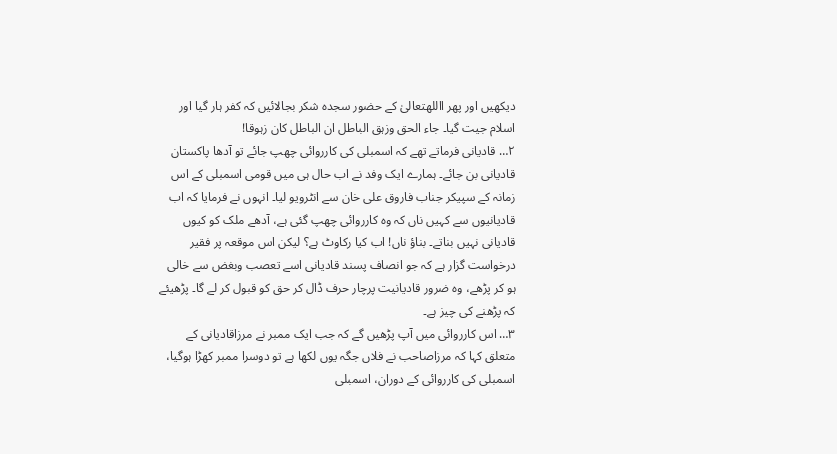دیکھیں اور پھر االلهتعالیٰ کے حضور سجدہ شکر بجالائیں کہ کفر ہار گیا اور اسلام جیت گیا۔ جاء الحق وزہق الباطل ان الباطل کان زہوقا!
۲… قادیانی فرماتے تھے کہ اسمبلی کی کارروائی چھپ جائے تو آدھا پاکستان قادیانی بن جائے۔ ہمارے ایک وفد نے اب حال ہی میں قومی اسمبلی کے اس زمانہ کے سپیکر جناب فاروق علی خان سے انٹرویو لیا۔ انہوں نے فرمایا کہ اب قادیانیوں سے کہیں ناں کہ وہ کارروائی چھپ گئی ہے، آدھے ملک کو کیوں قادیانی نہیں بناتے۔ بناؤ ناں! اب کیا رکاوٹ ہے؟ لیکن اس موقعہ پر فقیر درخواست گزار ہے کہ جو انصاف پسند قادیانی اسے تعصب وبغض سے خالی ہو کر پڑھے، وہ ضرور قادیانیت پرچار حرف ڈال کر حق کو قبول کر لے گا۔ پڑھیئے کہ پڑھنے کی چیز ہے۔
۳… اس کارروائی میں آپ پڑھیں گے کہ جب ایک ممبر نے مرزاقادیانی کے متعلق کہا کہ مرزاصاحب نے فلاں جگہ یوں لکھا ہے تو دوسرا ممبر کھڑا ہوگیا، اسمبلی کی کارروائی کے دوران، اسمبلی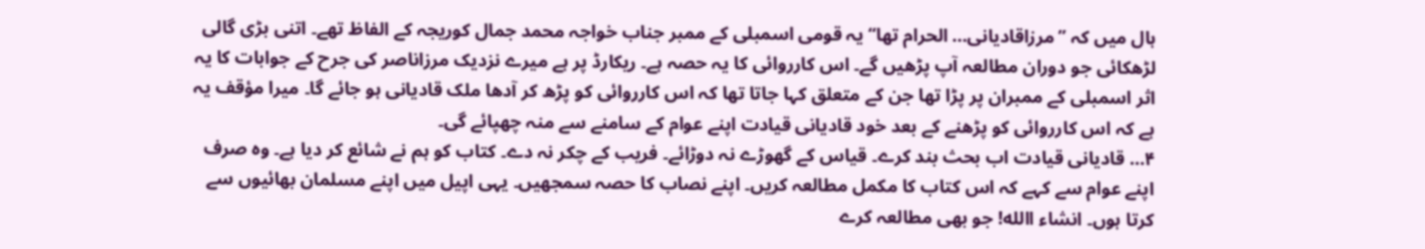ہال میں کہ ’’مرزاقادیانی… الحرام تھا‘‘ یہ قومی اسمبلی کے ممبر جناب خواجہ محمد جمال کوریجہ کے الفاظ تھے۔ اتنی بڑی گالی لڑھکائی جو دوران مطالعہ آپ پڑھیں گے۔ اس کارروائی کا یہ حصہ ہے۔ ریکارڈ پر ہے میرے نزدیک مرزاناصر کی جرح کے جوابات کا یہ اثر اسمبلی کے ممبران پر پڑا تھا جن کے متعلق کہا جاتا تھا کہ اس کارروائی کو پڑھ کر آدھا ملک قادیانی ہو جائے گا۔ میرا مؤقف یہ ہے کہ اس کارروائی کو پڑھنے کے بعد خود قادیانی قیادت اپنے عوام کے سامنے سے منہ چھپائے گی۔
۴… قادیانی قیادت اب بحث بند کرے۔ قیاس کے گھوڑے نہ دوڑائے۔ فریب کے چکر نہ دے۔ کتاب کو ہم نے شائع کر دیا ہے۔ وہ صرف اپنے عوام سے کہے کہ اس کتاب کا مکمل مطالعہ کریں۔ اپنے نصاب کا حصہ سمجھیں۔ یہی اپیل میں اپنے مسلمان بھائیوں سے کرتا ہوں۔ انشاء االله! جو بھی مطالعہ کرے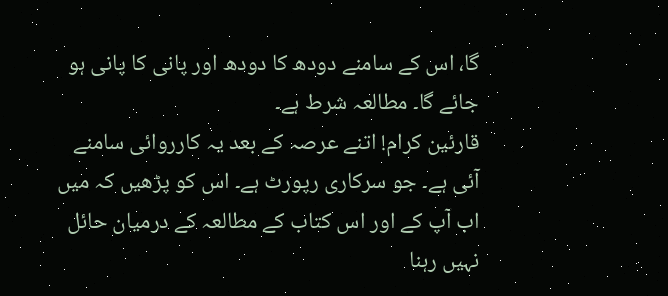گا، اس کے سامنے دودھ کا دودھ اور پانی کا پانی ہو جائے گا۔ مطالعہ شرط ہے۔
قارئین کرام! اتنے عرصہ کے بعد یہ کارروائی سامنے آئی ہے۔ جو سرکاری رپورٹ ہے۔ اس کو پڑھیں کہ میں اب آپ کے اور اس کتاب کے مطالعہ کے درمیان حائل نہیں رہنا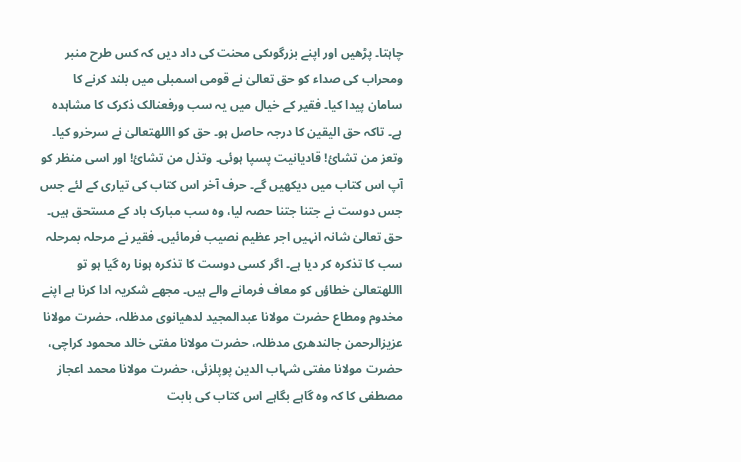چاہتا۔ پڑھیں اور اپنے بزرگوںکی محنت کی داد دیں کہ کس طرح منبر ومحراب کی صداء کو حق تعالیٰ نے قومی اسمبلی میں بلند کرنے کا سامان پیدا کیا۔ فقیر کے خیال میں یہ سب ورفعنالک ذکرک کا مشاہدہ ہے۔ تاکہ حق الیقین کا درجہ حاصل ہو۔ حق کو االلهتعالیٰ نے سرخرو کیا۔ وتعز من تشائ! قادیانیت پسپا ہوئی۔ وتذل من تشائ! اور اسی منظر کو آپ اس کتاب میں دیکھیں گے۔ حرف آخر اس کتاب کی تیاری کے لئے جس جس دوست نے جتنا جتنا حصہ لیا، وہ سب مبارک باد کے مستحق ہیں۔ حق تعالیٰ شانہ انہیں اجر عظیم نصیب فرمائیں۔ فقیر نے مرحلہ بمرحلہ سب کا تذکرہ کر دیا ہے۔ اگر کسی دوست کا تذکرہ ہونا رہ گیا ہو تو االلهتعالیٰ خطاؤں کو معاف فرمانے والے ہیں۔ مجھے شکریہ ادا کرنا ہے اپنے مخدوم ومطاع حضرت مولانا عبدالمجید لدھیانوی مدظلہ، حضرت مولانا عزیزالرحمن جالندھری مدظلہ، حضرت مولانا مفتی خالد محمود کراچی، حضرت مولانا مفتی شہاب الدین پوپلزئی، حضرت مولانا محمد اعجاز مصطفی کا کہ وہ گاہے بگاہے اس کتاب کی بابت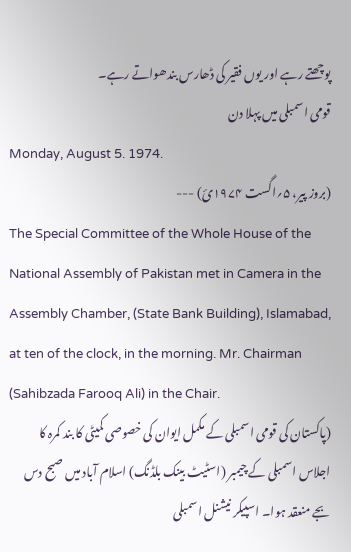پوچھتے رہے اور یوں فقیر کی ڈھارس بندھواتے رہے۔
قومی اسمبلی میں پہلا دن
Monday, August 5. 1974.
(بروز پیر، ۵؍اگست ۱۹۷۴ئ) ---
The Special Committee of the Whole House of the National Assembly of Pakistan met in Camera in the Assembly Chamber, (State Bank Building), Islamabad, at ten of the clock, in the morning. Mr. Chairman (Sahibzada Farooq Ali) in the Chair.
(پاکستان کی قومی اسمبلی کے مکمل ایوان کی خصوصی کمیٹی کا بند کمرہ کا اجلاس اسمبلی کے چیمبر (اسٹیٹ بینک بلڈنگ) اسلام آباد میں صبح دس بجے منعقد ہوا۔ اسپیکر نیشنل اسمبلی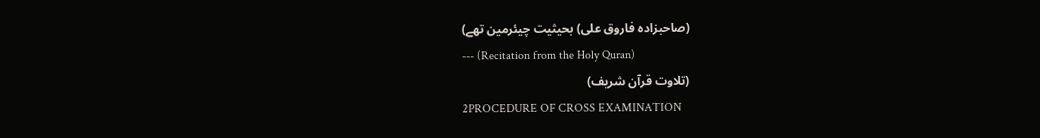(صاحبزادہ فاروق علی) بحیثیت چیئرمین تھے)
--- (Recitation from the Holy Quran)
(تلاوت قرآن شریف)
2PROCEDURE OF CROSS EXAMINATION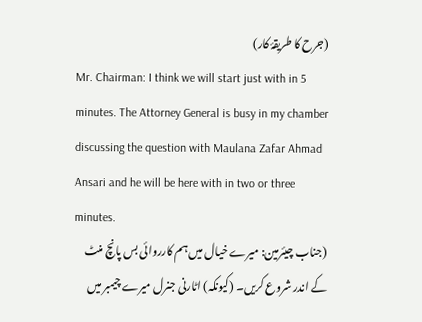(جرح کا طریقۂ کار)
Mr. Chairman: I think we will start just with in 5 minutes. The Attorney General is busy in my chamber discussing the question with Maulana Zafar Ahmad Ansari and he will be here with in two or three minutes.
(جناب چیئرمین: میرے خیال میں ہم کارروائی بس پانچ منٹ کے اندر شروع کریں۔ (کیونکہ) اٹارنی جنرل میرے چیمبر میں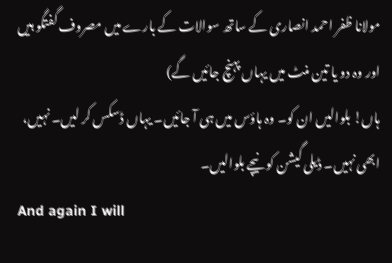مولانا ظفر احمد انصاری کے ساتھ سوالات کے بارے میں مصروف گفتگو ہیں اور وہ دو یا تین منٹ میں یہاں پہنچ جائیں گے)
ہاں! بلوالیں ان کو۔ وہ ہاؤس میں ہی آ جائیں۔ یہاں ڈسکس کر لیں۔ نہیں، ابھی نہیں۔ ڈیلی گیشن کو نیچے بلوالیں۔
And again I will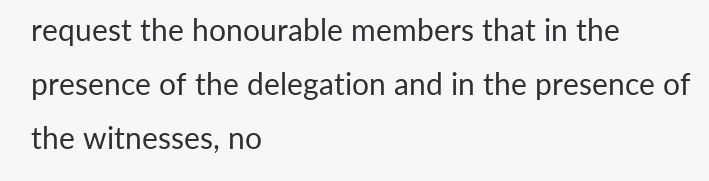request the honourable members that in the presence of the delegation and in the presence of the witnesses, no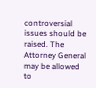controversial issues should be raised. The Attorney General may be allowed to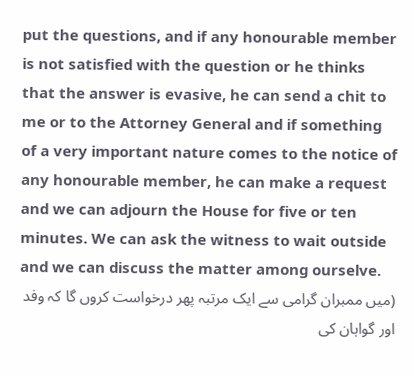put the questions, and if any honourable member is not satisfied with the question or he thinks that the answer is evasive, he can send a chit to me or to the Attorney General and if something of a very important nature comes to the notice of any honourable member, he can make a request and we can adjourn the House for five or ten minutes. We can ask the witness to wait outside and we can discuss the matter among ourselve.
(میں ممبران گرامی سے ایک مرتبہ پھر درخواست کروں گا کہ وفد اور گواہان کی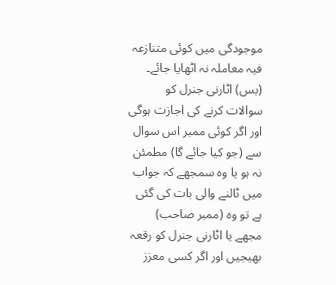موجودگی میں کوئی متنازعہ فیہ معاملہ نہ اٹھایا جائے۔ (بس) اٹارنی جنرل کو سوالات کرنے کی اجازت ہوگی اور اگر کوئی ممبر اس سوال سے (جو کیا جائے گا) مطمئن نہ ہو یا وہ سمجھے کہ جواب میں ٹالنے والی بات کی گئی ہے تو وہ (ممبر صاحب) مجھے یا اٹارنی جنرل کو رقعہ بھیجیں اور اگر کسی معزز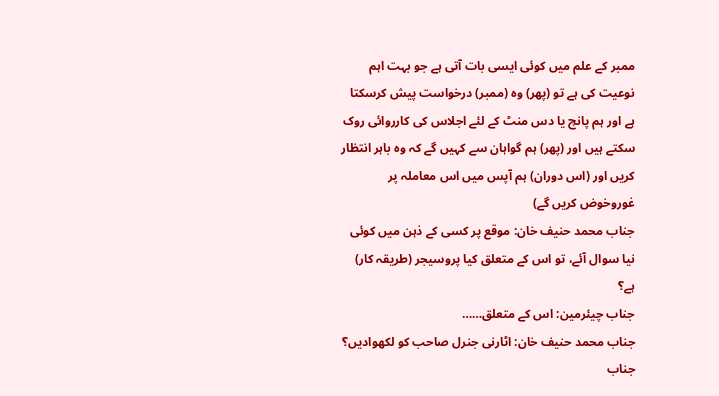ممبر کے علم میں کوئی ایسی بات آتی ہے جو بہت اہم نوعیت کی ہے تو (پھر) وہ (ممبر) درخواست پیش کرسکتا ہے اور ہم پانچ یا دس منٹ کے لئے اجلاس کی کارروائی روک سکتے ہیں اور (پھر) ہم گواہان سے کہیں گے کہ وہ باہر انتظار کریں اور (اس دوران) ہم آپس میں اس معاملہ پر غوروخوض کریں گے)
جناب محمد حنیف خان: موقع پر کسی کے ذہن میں کوئی نیا سوال آئے، تو اس کے متعلق کیا پروسیجر (طریقہ کار) ہے؟
جناب چیئرمین: اس کے متعلق……
جناب محمد حنیف خان: اٹارنی جنرل صاحب کو لکھوادیں؟
جناب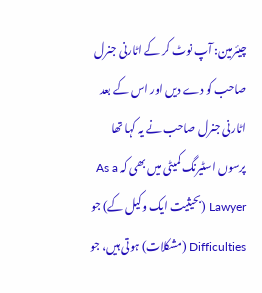چیئرمین: آپ نوٹ کر کے اٹارنی جنرل صاحب کو دے دیں اور اس کے بعد اٹارنی جنرل صاحب نے یہ کہا تھا پرسوں اسٹیرنگ کمیٹی میں بھی کہ As a Lawyer (بحیثیت ایک وکیل کے) جو Difficulties (مشکلات) ہوتی ہیں، جو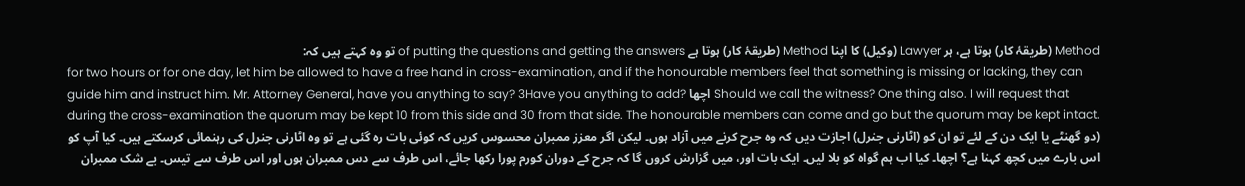Method (طریقۂ کار) ہوتا ہے، ہر Lawyer (وکیل) کا اپنا Method (طریقۂ کار) ہوتا ہے of putting the questions and getting the answers تو وہ کہتے ہیں کہ:
for two hours or for one day, let him be allowed to have a free hand in cross-examination, and if the honourable members feel that something is missing or lacking, they can guide him and instruct him. Mr. Attorney General, have you anything to say? 3Have you anything to add? اچھا Should we call the witness? One thing also. I will request that during the cross-examination the quorum may be kept 10 from this side and 30 from that side. The honourable members can come and go but the quorum may be kept intact.
(دو گھنٹے یا ایک دن کے لئے تو ان کو (اٹارنی جنرل) اجازت دیں کہ وہ جرح کرنے میں آزاد ہوں۔ لیکن اگر معزز ممبران محسوس کریں کہ کوئی بات رہ گئی ہے تو وہ اٹارنی جنرل کی رہنمائی کرسکتے ہیں۔ کیا آپ کو اس بارے میں کچھ کہنا ہے؟ اچھا۔ کیا اب ہم گواہ کو بلا لیں۔ ایک بات اور، میں گزارش کروں گا کہ جرح کے دوران کورم پورا رکھا جائے، اس طرف سے دس ممبران ہوں اور اس طرف سے تیس۔ بے شک ممبران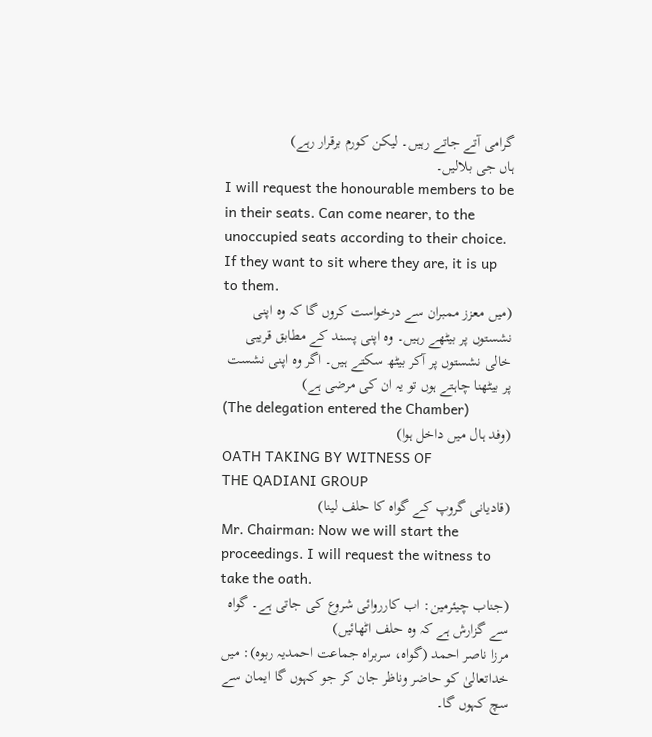گرامی آتے جاتے رہیں۔ لیکن کورم برقرار رہے)
ہاں جی بلالیں۔
I will request the honourable members to be in their seats. Can come nearer, to the unoccupied seats according to their choice. If they want to sit where they are, it is up to them.
(میں معزز ممبران سے درخواست کروں گا کہ وہ اپنی نشستوں پر بیٹھے رہیں۔ وہ اپنی پسند کے مطابق قریبی خالی نشستوں پر آکر بیٹھ سکتے ہیں۔ اگر وہ اپنی نشست پر بیٹھنا چاہتے ہوں تو یہ ان کی مرضی ہے)
(The delegation entered the Chamber)
(وفد ہال میں داخل ہوا)
OATH TAKING BY WITNESS OF
THE QADIANI GROUP
(قادیانی گروپ کے گواہ کا حلف لینا)
Mr. Chairman: Now we will start the proceedings. I will request the witness to take the oath.
(جناب چیئرمین: اب کارروائی شروع کی جاتی ہے۔ گواہ سے گزارش ہے کہ وہ حلف اٹھائیں)
مرزا ناصر احمد (گواہ، سربراہ جماعت احمدیہ ربوہ): میں خداتعالیٰ کو حاضر وناظر جان کر جو کہوں گا ایمان سے سچ کہوں گا۔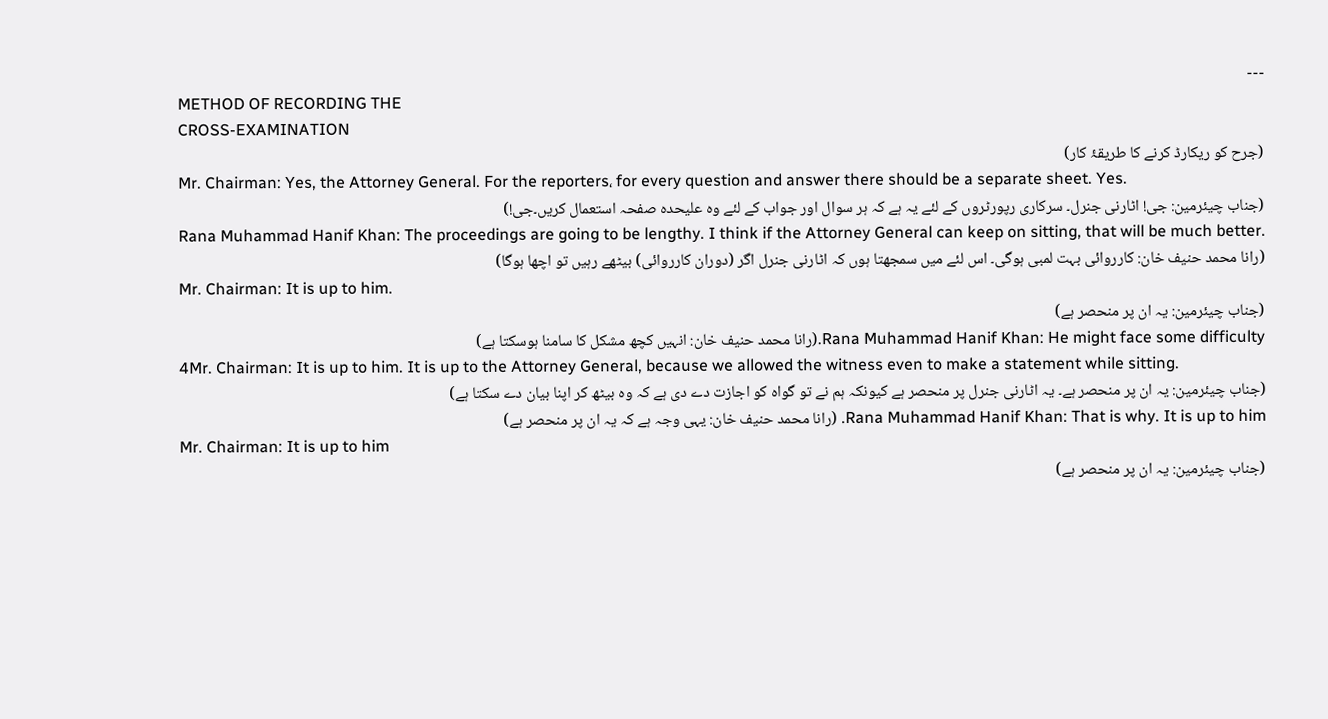---
METHOD OF RECORDING THE
CROSS-EXAMINATION
(جرح کو ریکارڈ کرنے کا طریقۂ کار)
Mr. Chairman: Yes, the Attorney General. For the reporters، for every question and answer there should be a separate sheet. Yes.
(جناب چیئرمین: جی! اٹارنی جنرل۔ سرکاری رپورٹروں کے لئے یہ ہے کہ ہر سوال اور جواب کے لئے وہ علیحدہ صفحہ استعمال کریں۔جی!)
Rana Muhammad Hanif Khan: The proceedings are going to be lengthy. I think if the Attorney General can keep on sitting, that will be much better.
(رانا محمد حنیف خان: کارروائی بہت لمبی ہوگی۔ اس لئے میں سمجھتا ہوں کہ اٹارنی جنرل اگر (دوران کارروائی) بیٹھے رہیں تو اچھا ہوگا)
Mr. Chairman: It is up to him.
(جناب چیئرمین: یہ ان پر منحصر ہے)
Rana Muhammad Hanif Khan: He might face some difficulty.(رانا محمد حنیف خان: انہیں کچھ مشکل کا سامنا ہوسکتا ہے)
4Mr. Chairman: It is up to him. It is up to the Attorney General, because we allowed the witness even to make a statement while sitting.
(جناب چیئرمین: یہ ان پر منحصر ہے۔ یہ اٹارنی جنرل پر منحصر ہے کیونکہ ہم نے تو گواہ کو اجازت دے دی ہے کہ وہ بیٹھ کر اپنا بیان دے سکتا ہے)
Rana Muhammad Hanif Khan: That is why. It is up to him. (رانا محمد حنیف خان: یہی وجہ ہے کہ یہ ان پر منحصر ہے)
Mr. Chairman: It is up to him
(جناب چیئرمین: یہ ان پر منحصر ہے)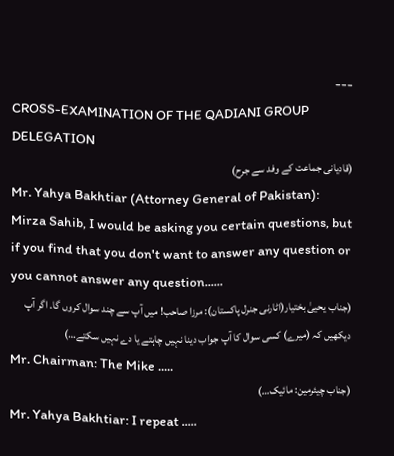---
CROSS-EXAMINATION OF THE QADIANI GROUP DELEGATION
(قادیانی جماعت کے وفد سے جرح)
Mr. Yahya Bakhtiar (Attorney General of Pakistan): Mirza Sahib, I would be asking you certain questions, but if you find that you don't want to answer any question or you cannot answer any question......
(جناب یحییٰ بختیار(اٹارنی جنرل پاکستان): مرزا صاحب! میں آپ سے چند سوال کروں گا۔ اگر آپ دیکھیں کہ (میرے) کسی سوال کا آپ جواب دینا نہیں چاہتے یا دے نہیں سکتے…)
Mr. Chairman: The Mike .....
(جناب چیئرمین: مائیک…)
Mr. Yahya Bakhtiar: I repeat .....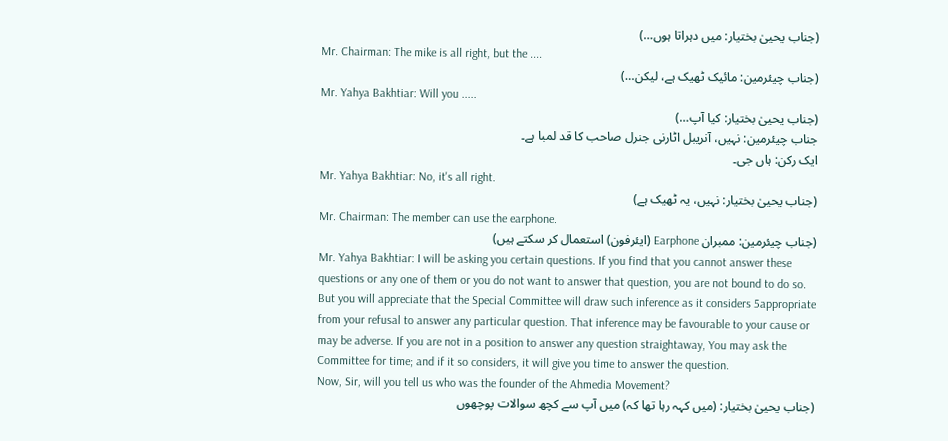(جناب یحییٰ بختیار: میں دہراتا ہوں…)
Mr. Chairman: The mike is all right, but the ....
(جناب چیئرمین: مائیک ٹھیک ہے، لیکن…)
Mr. Yahya Bakhtiar: Will you .....
(جناب یحییٰ بختیار: کیا آپ…)
جناب چیئرمین: نہیں، آنریبل اٹارنی جنرل صاحب کا قد لمبا ہے۔
ایک رکن: ہاں جی۔
Mr. Yahya Bakhtiar: No, it's all right.
(جناب یحییٰ بختیار: نہیں، یہ ٹھیک ہے)
Mr. Chairman: The member can use the earphone.
(جناب چیئرمین: ممبران Earphone (ایئرفون) استعمال کر سکتے ہیں)
Mr. Yahya Bakhtiar: I will be asking you certain questions. If you find that you cannot answer these questions or any one of them or you do not want to answer that question, you are not bound to do so. But you will appreciate that the Special Committee will draw such inference as it considers 5appropriate from your refusal to answer any particular question. That inference may be favourable to your cause or may be adverse. If you are not in a position to answer any question straightaway, You may ask the Committee for time; and if it so considers, it will give you time to answer the question.
Now, Sir, will you tell us who was the founder of the Ahmedia Movement?
(جناب یحییٰ بختیار: (میں کہہ رہا تھا کہ) میں آپ سے کچھ سوالات پوچھوں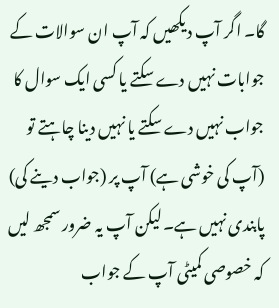گا۔ اگر آپ دیکھیں کہ آپ ان سوالات کے جوابات نہیں دے سکتے یا کسی ایک سوال کا جواب نہیں دے سکتے یا نہیں دینا چاہتے تو (آپ کی خوشی ہے) آپ پر (جواب دینے کی) پابندی نہیں ہے۔ لیکن آپ یہ ضرور سمجھ لیں کہ خصوصی کمیٹی آپ کے جواب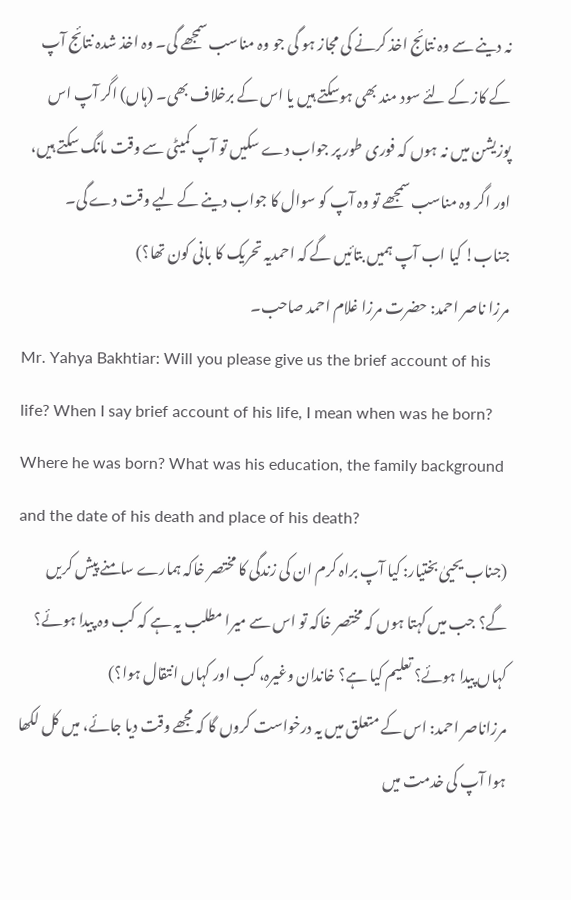نہ دینے سے وہ نتائج اخذ کرنے کی مجاز ہو گی جو وہ مناسب سمجھے گی۔ وہ اخذ شدہ نتائج آپ کے کاز کے لئے سود مند بھی ہوسکتے ہیں یا اس کے برخلاف بھی۔ (ہاں) اگر آپ اس پوزیشن میں نہ ہوں کہ فوری طور پر جواب دے سکیں تو آپ کمیٹی سے وقت مانگ سکتے ہیں، اور اگر وہ مناسب سمجھے تو وہ آپ کو سوال کا جواب دینے کے لیے وقت دے گی۔
جناب! کیا اب آپ ہمیں بتائیں گے کہ احمدیہ تحریک کا بانی کون تھا؟)
مرزا ناصر احمد: حضرت مرزا غلام احمد صاحب۔
Mr. Yahya Bakhtiar: Will you please give us the brief account of his life? When I say brief account of his life, I mean when was he born? Where he was born? What was his education, the family background and the date of his death and place of his death?
(جناب یحییٰ بختیار: کیا آپ براہ کرم ان کی زندگی کا مختصر خاکہ ہمارے سامنے پیش کریں گے؟ جب میں کہتا ہوں کہ مختصر خاکہ تو اس سے میرا مطلب یہ ہے کہ کب وہ پیدا ہوئے؟ کہاں پیدا ہوئے؟ تعلیم کیا ہے؟ خاندان وغیرہ، کب اور کہاں انتقال ہوا؟)
مرزاناصر احمد: اس کے متعلق میں یہ درخواست کروں گا کہ مجھے وقت دیا جائے، میں کل لکھا ہوا آپ کی خدمت میں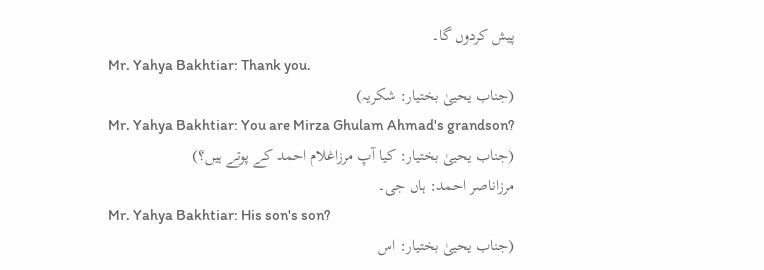پیش کردوں گا۔
Mr. Yahya Bakhtiar: Thank you.
(جناب یحییٰ بختیار: شکریہ)
Mr. Yahya Bakhtiar: You are Mirza Ghulam Ahmad's grandson?
(جناب یحییٰ بختیار: کیا آپ مرزاغلام احمد کے پوتے ہیں؟)
مرزاناصر احمد: ہاں جی۔
Mr. Yahya Bakhtiar: His son's son?
(جناب یحییٰ بختیار: اس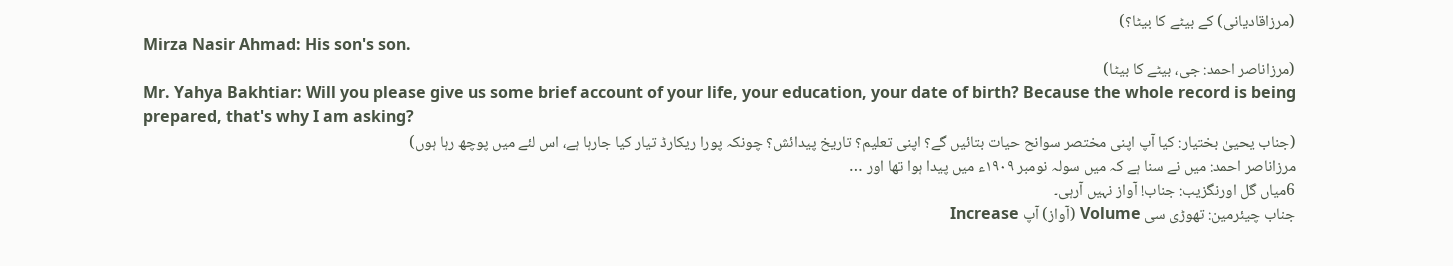(مرزاقادیانی) کے بیٹے کا بیٹا؟)
Mirza Nasir Ahmad: His son's son.
(مرزاناصر احمد: جی، بیٹے کا بیٹا)
Mr. Yahya Bakhtiar: Will you please give us some brief account of your life, your education, your date of birth? Because the whole record is being prepared, that's why I am asking?
(جناب یحییٰ بختیار: کیا آپ اپنی مختصر سوانح حیات بتائیں گے؟ اپنی تعلیم؟ تاریخ پیدائش؟ چونکہ پورا ریکارڈ تیار کیا جارہا ہے، اس لئے میں پوچھ رہا ہوں)
مرزاناصر احمد: میں نے سنا ہے کہ میں سولہ نومبر ۱۹۰۹ء میں پیدا ہوا تھا اور …
6میاں گل اورنگزیب: جناب! آواز نہیں آرہی۔
جناب چیئرمین: تھوڑی سی Volume (آواز) آپ Increase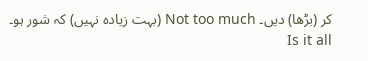کر (بڑھا) دیں۔ Not too much (بہت زیادہ نہیں) کہ شور ہو۔ Is it all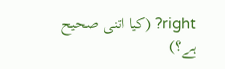right? (کیا اتنی صحیح ہے؟)